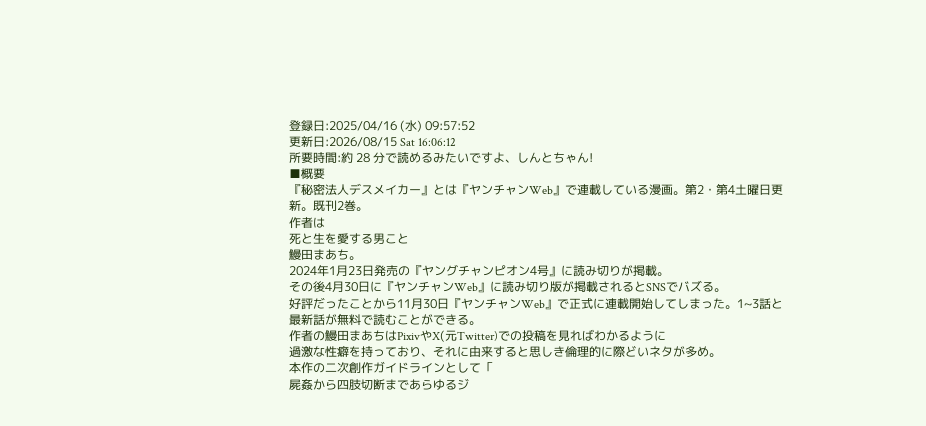登録日:2025/04/16 (水) 09:57:52
更新日:2026/08/15 Sat 16:06:12
所要時間:約 28 分で読めるみたいですよ、しんとちゃん!
■概要
『秘密法人デスメイカー』とは『ヤンチャンWeb』で連載している漫画。第2・第4土曜日更新。既刊2巻。
作者は
死と生を愛する男こと
鰻田まあち。
2024年1月23日発売の『ヤングチャンピオン4号』に読み切りが掲載。
その後4月30日に『ヤンチャンWeb』に読み切り版が掲載されるとSNSでバズる。
好評だったことから11月30日『ヤンチャンWeb』で正式に連載開始してしまった。1~3話と最新話が無料で読むことができる。
作者の鰻田まあちはPixivやX(元Twitter)での投稿を見ればわかるように
過激な性癖を持っており、それに由来すると思しき倫理的に際どいネタが多め。
本作の二次創作ガイドラインとして「
屍姦から四肢切断まであらゆるジ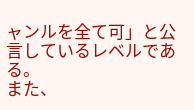ャンルを全て可」と公言しているレベルである。
また、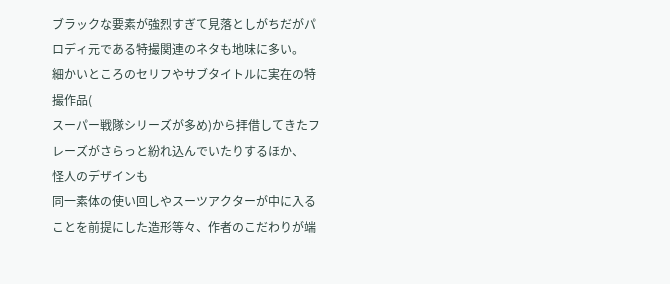ブラックな要素が強烈すぎて見落としがちだがパロディ元である特撮関連のネタも地味に多い。
細かいところのセリフやサブタイトルに実在の特撮作品(
スーパー戦隊シリーズが多め)から拝借してきたフレーズがさらっと紛れ込んでいたりするほか、
怪人のデザインも
同一素体の使い回しやスーツアクターが中に入ることを前提にした造形等々、作者のこだわりが端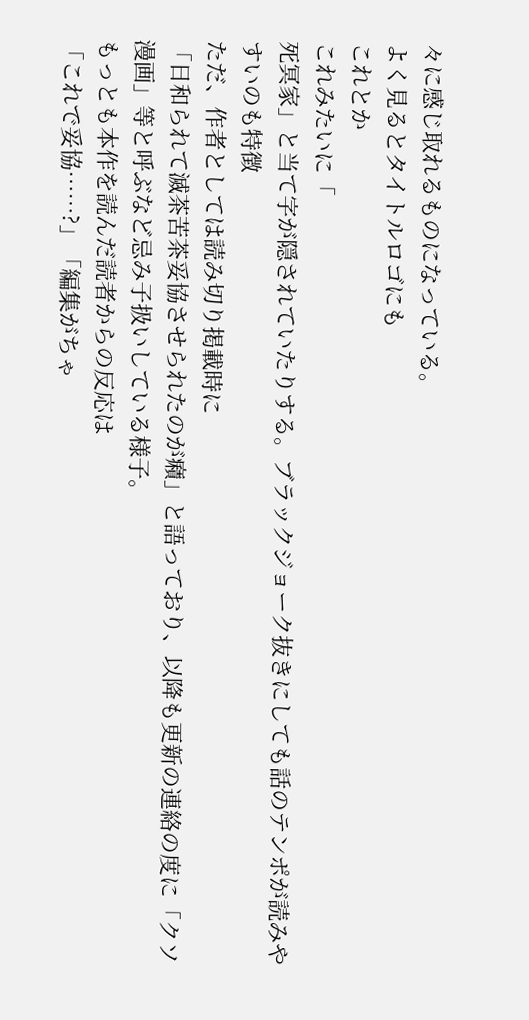々に感じ取れるものになっている。
よく見るとタイトルロゴにも
これとか
これみたいに「
死冥家」と当て字が隠されていたりする。ブラックジョーク抜きにしても話のテンポが読みやすいのも特徴
ただ、作者としては読み切り掲載時に
「日和られて滅茶苦茶妥協させられたのが癪」と語っており、以降も更新の連絡の度に「クソ漫画」等と呼ぶなど忌み子扱いしている様子。
もっとも本作を読んだ読者からの反応は
「これで妥協……?」「編集がちゃ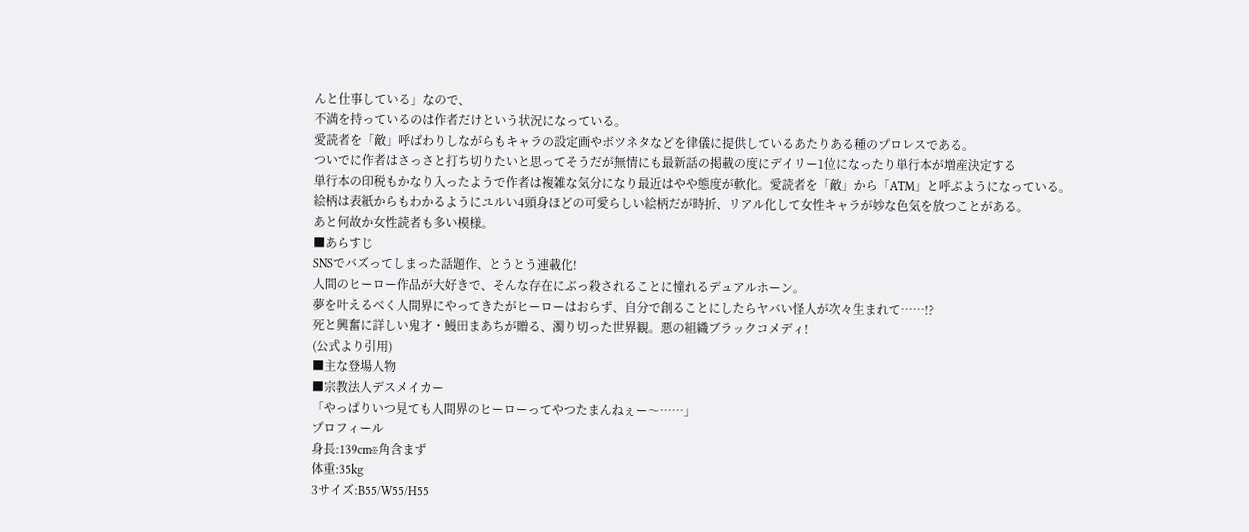んと仕事している」なので、
不満を持っているのは作者だけという状況になっている。
愛読者を「敵」呼ばわりしながらもキャラの設定画やボツネタなどを律儀に提供しているあたりある種のプロレスである。
ついでに作者はさっさと打ち切りたいと思ってそうだが無情にも最新話の掲載の度にデイリー1位になったり単行本が増産決定する
単行本の印税もかなり入ったようで作者は複雑な気分になり最近はやや態度が軟化。愛読者を「敵」から「ATM」と呼ぶようになっている。
絵柄は表紙からもわかるようにユルい4頭身ほどの可愛らしい絵柄だが時折、リアル化して女性キャラが妙な色気を放つことがある。
あと何故か女性読者も多い模様。
■あらすじ
SNSでバズってしまった話題作、とうとう連載化!
人間のヒーロー作品が大好きで、そんな存在にぶっ殺されることに憧れるデュアルホーン。
夢を叶えるべく人間界にやってきたがヒーローはおらず、自分で創ることにしたらヤバい怪人が次々生まれて……!?
死と興奮に詳しい鬼才・鰻田まあちが贈る、濁り切った世界観。悪の組織ブラックコメディ!
(公式より引用)
■主な登場人物
■宗教法人デスメイカー
「やっぱりいつ見ても人間界のヒーローってやつたまんねぇー〜……」
プロフィール
身長:139cm※角含まず
体重:35kg
3サイズ:B55/W55/H55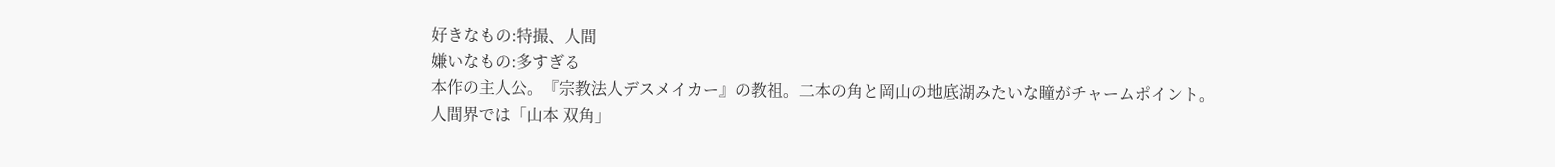好きなもの:特撮、人間
嫌いなもの:多すぎる
本作の主人公。『宗教法人デスメイカー』の教祖。二本の角と岡山の地底湖みたいな瞳がチャームポイント。
人間界では「山本 双角」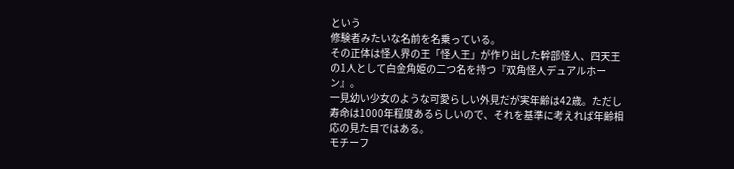という
修験者みたいな名前を名乗っている。
その正体は怪人界の王「怪人王」が作り出した幹部怪人、四天王の1人として白金角姫の二つ名を持つ『双角怪人デュアルホーン』。
一見幼い少女のような可愛らしい外見だが実年齢は42歳。ただし寿命は1000年程度あるらしいので、それを基準に考えれば年齢相応の見た目ではある。
モチーフ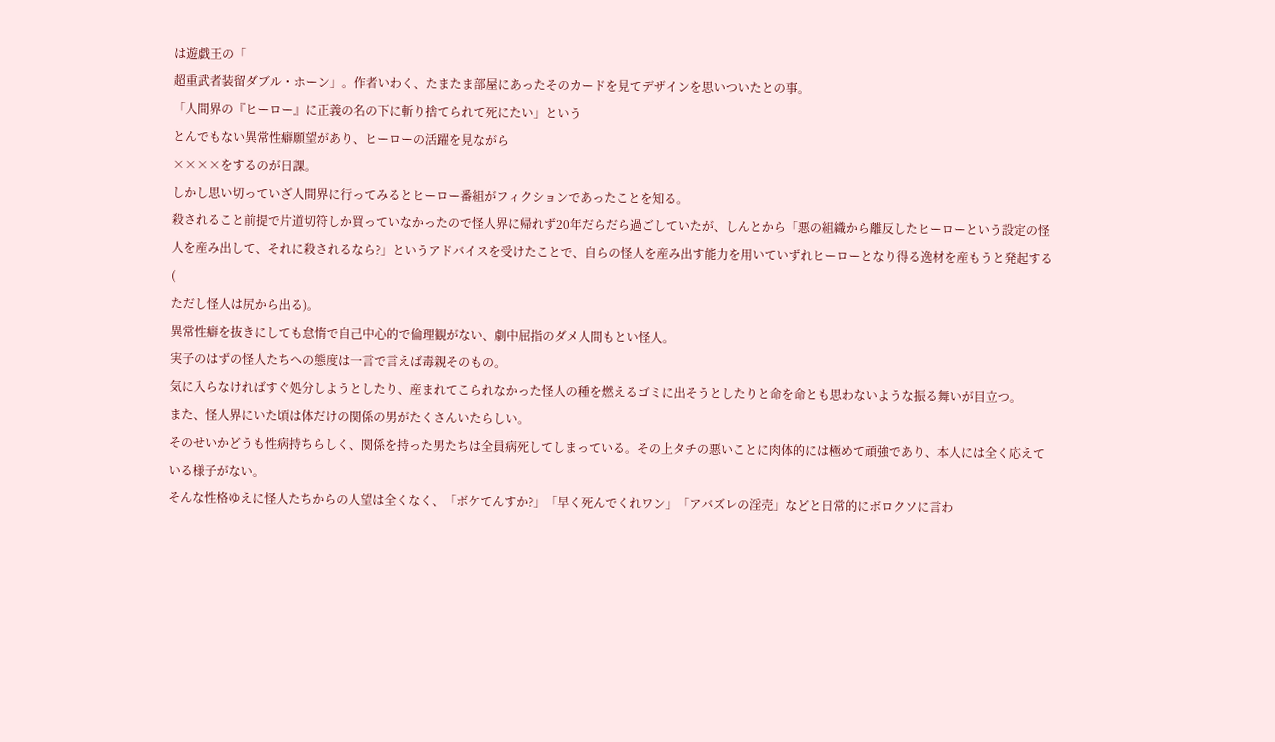は遊戯王の「
超重武者装留ダブル・ホーン」。作者いわく、たまたま部屋にあったそのカードを見てデザインを思いついたとの事。
「人間界の『ヒーロー』に正義の名の下に斬り捨てられて死にたい」という
とんでもない異常性癖願望があり、ヒーローの活躍を見ながら
××××をするのが日課。
しかし思い切っていざ人間界に行ってみるとヒーロー番組がフィクションであったことを知る。
殺されること前提で片道切符しか買っていなかったので怪人界に帰れず20年だらだら過ごしていたが、しんとから「悪の組織から離反したヒーローという設定の怪人を産み出して、それに殺されるなら?」というアドバイスを受けたことで、自らの怪人を産み出す能力を用いていずれヒーローとなり得る逸材を産もうと発起する(
ただし怪人は尻から出る)。
異常性癖を抜きにしても怠惰で自己中心的で倫理観がない、劇中屈指のダメ人間もとい怪人。
実子のはずの怪人たちへの態度は一言で言えば毒親そのもの。
気に入らなければすぐ処分しようとしたり、産まれてこられなかった怪人の種を燃えるゴミに出そうとしたりと命を命とも思わないような振る舞いが目立つ。
また、怪人界にいた頃は体だけの関係の男がたくさんいたらしい。
そのせいかどうも性病持ちらしく、関係を持った男たちは全員病死してしまっている。その上タチの悪いことに肉体的には極めて頑強であり、本人には全く応えている様子がない。
そんな性格ゆえに怪人たちからの人望は全くなく、「ボケてんすか?」「早く死んでくれワン」「アバズレの淫売」などと日常的にボロクソに言わ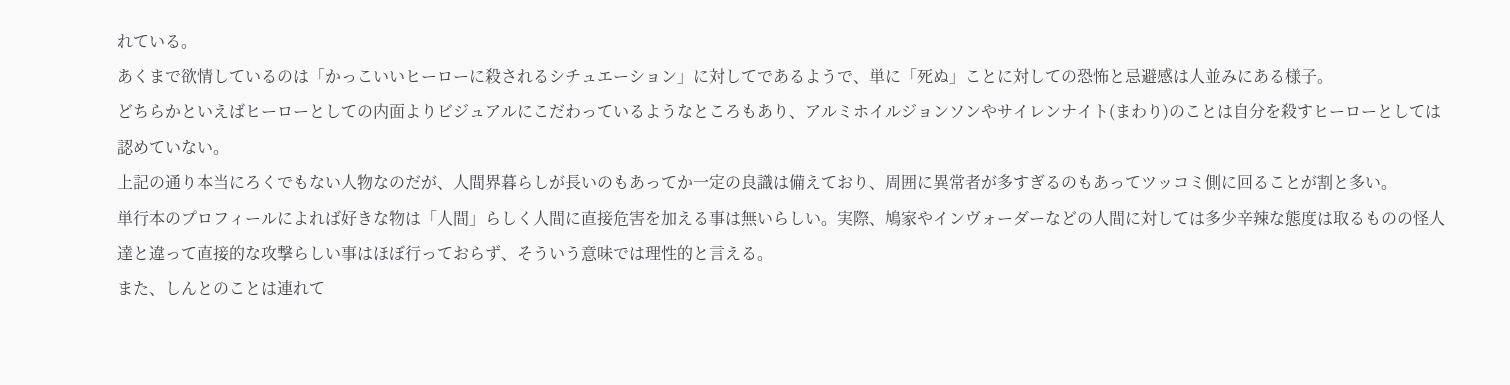れている。
あくまで欲情しているのは「かっこいいヒーローに殺されるシチュエーション」に対してであるようで、単に「死ぬ」ことに対しての恐怖と忌避感は人並みにある様子。
どちらかといえばヒーローとしての内面よりビジュアルにこだわっているようなところもあり、アルミホイルジョンソンやサイレンナイト(まわり)のことは自分を殺すヒーローとしては認めていない。
上記の通り本当にろくでもない人物なのだが、人間界暮らしが長いのもあってか一定の良識は備えており、周囲に異常者が多すぎるのもあってツッコミ側に回ることが割と多い。
単行本のプロフィールによれば好きな物は「人間」らしく人間に直接危害を加える事は無いらしい。実際、鳩家やインヴォーダーなどの人間に対しては多少辛辣な態度は取るものの怪人達と違って直接的な攻撃らしい事はほぼ行っておらず、そういう意味では理性的と言える。
また、しんとのことは連れて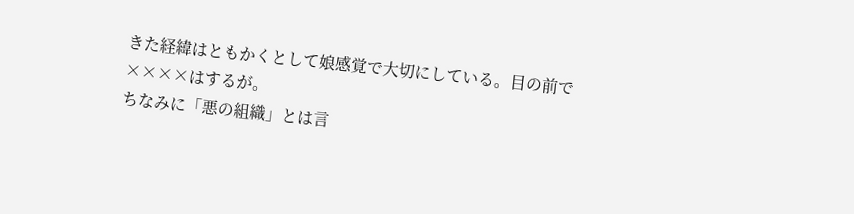きた経緯はともかくとして娘感覚で大切にしている。目の前で××××はするが。
ちなみに「悪の組織」とは言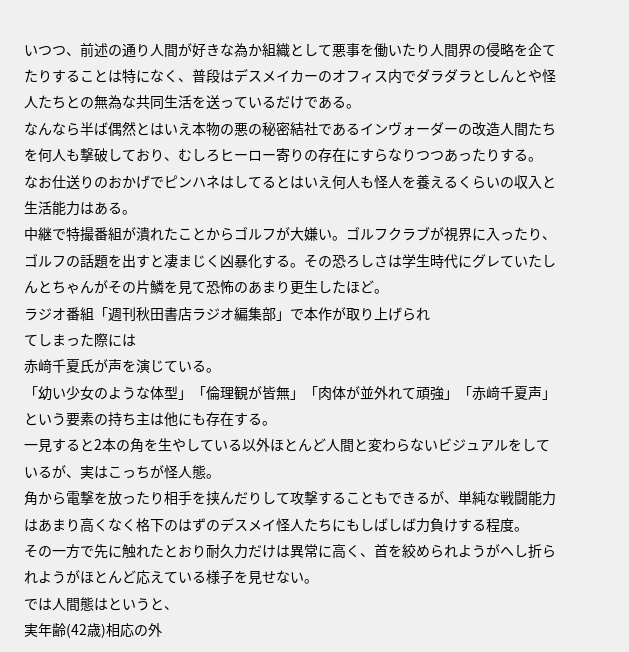いつつ、前述の通り人間が好きな為か組織として悪事を働いたり人間界の侵略を企てたりすることは特になく、普段はデスメイカーのオフィス内でダラダラとしんとや怪人たちとの無為な共同生活を送っているだけである。
なんなら半ば偶然とはいえ本物の悪の秘密結社であるインヴォーダーの改造人間たちを何人も撃破しており、むしろヒーロー寄りの存在にすらなりつつあったりする。
なお仕送りのおかげでピンハネはしてるとはいえ何人も怪人を養えるくらいの収入と生活能力はある。
中継で特撮番組が潰れたことからゴルフが大嫌い。ゴルフクラブが視界に入ったり、ゴルフの話題を出すと凄まじく凶暴化する。その恐ろしさは学生時代にグレていたしんとちゃんがその片鱗を見て恐怖のあまり更生したほど。
ラジオ番組「週刊秋田書店ラジオ編集部」で本作が取り上げられ
てしまった際には
赤﨑千夏氏が声を演じている。
「幼い少女のような体型」「倫理観が皆無」「肉体が並外れて頑強」「赤﨑千夏声」という要素の持ち主は他にも存在する。
一見すると2本の角を生やしている以外ほとんど人間と変わらないビジュアルをしているが、実はこっちが怪人態。
角から電撃を放ったり相手を挟んだりして攻撃することもできるが、単純な戦闘能力はあまり高くなく格下のはずのデスメイ怪人たちにもしばしば力負けする程度。
その一方で先に触れたとおり耐久力だけは異常に高く、首を絞められようがへし折られようがほとんど応えている様子を見せない。
では人間態はというと、
実年齢(42歳)相応の外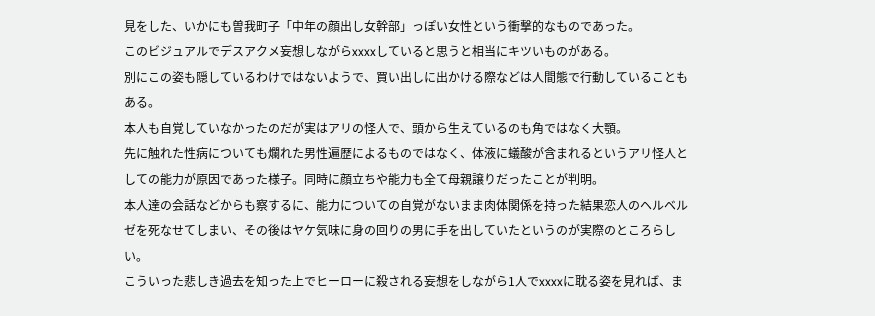見をした、いかにも曽我町子「中年の顔出し女幹部」っぽい女性という衝撃的なものであった。
このビジュアルでデスアクメ妄想しながらxxxxしていると思うと相当にキツいものがある。
別にこの姿も隠しているわけではないようで、買い出しに出かける際などは人間態で行動していることもある。
本人も自覚していなかったのだが実はアリの怪人で、頭から生えているのも角ではなく大顎。
先に触れた性病についても爛れた男性遍歴によるものではなく、体液に蟻酸が含まれるというアリ怪人としての能力が原因であった様子。同時に顔立ちや能力も全て母親譲りだったことが判明。
本人達の会話などからも察するに、能力についての自覚がないまま肉体関係を持った結果恋人のヘルベルゼを死なせてしまい、その後はヤケ気味に身の回りの男に手を出していたというのが実際のところらしい。
こういった悲しき過去を知った上でヒーローに殺される妄想をしながら1人でxxxxに耽る姿を見れば、ま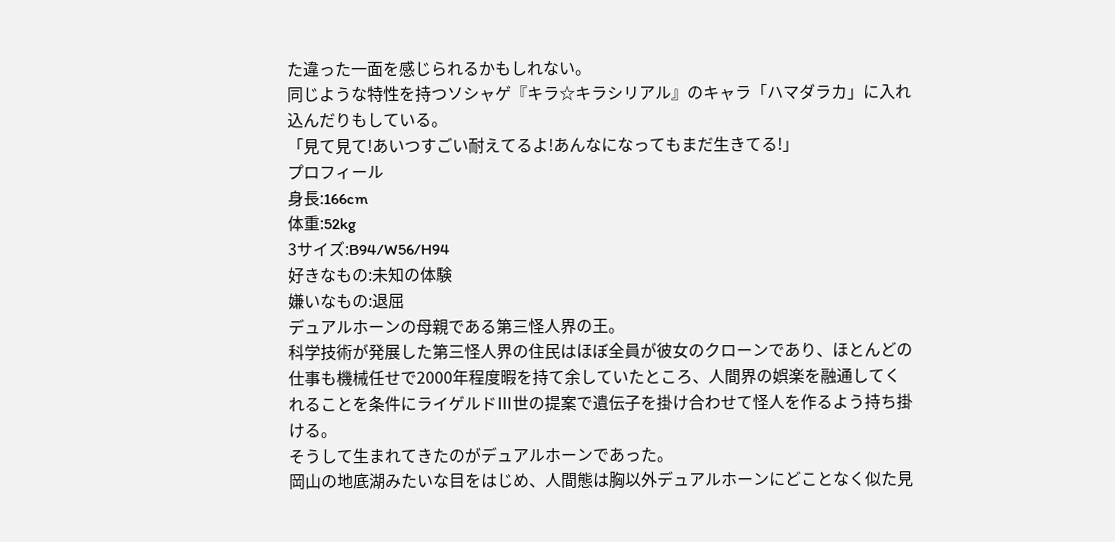た違った一面を感じられるかもしれない。
同じような特性を持つソシャゲ『キラ☆キラシリアル』のキャラ「ハマダラカ」に入れ込んだりもしている。
「見て見て!あいつすごい耐えてるよ!あんなになってもまだ生きてる!」
プロフィール
身長:166cm
体重:52kg
3サイズ:B94/W56/H94
好きなもの:未知の体験
嫌いなもの:退屈
デュアルホーンの母親である第三怪人界の王。
科学技術が発展した第三怪人界の住民はほぼ全員が彼女のクローンであり、ほとんどの仕事も機械任せで2000年程度暇を持て余していたところ、人間界の娯楽を融通してくれることを条件にライゲルドⅢ世の提案で遺伝子を掛け合わせて怪人を作るよう持ち掛ける。
そうして生まれてきたのがデュアルホーンであった。
岡山の地底湖みたいな目をはじめ、人間態は胸以外デュアルホーンにどことなく似た見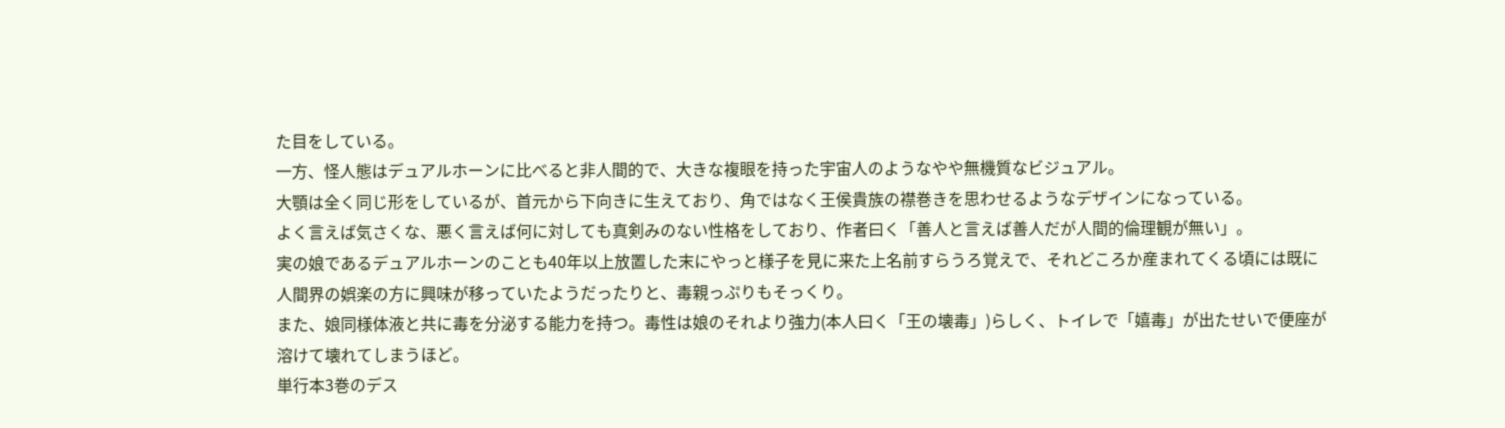た目をしている。
一方、怪人態はデュアルホーンに比べると非人間的で、大きな複眼を持った宇宙人のようなやや無機質なビジュアル。
大顎は全く同じ形をしているが、首元から下向きに生えており、角ではなく王侯貴族の襟巻きを思わせるようなデザインになっている。
よく言えば気さくな、悪く言えば何に対しても真剣みのない性格をしており、作者曰く「善人と言えば善人だが人間的倫理観が無い」。
実の娘であるデュアルホーンのことも40年以上放置した末にやっと様子を見に来た上名前すらうろ覚えで、それどころか産まれてくる頃には既に人間界の娯楽の方に興味が移っていたようだったりと、毒親っぷりもそっくり。
また、娘同様体液と共に毒を分泌する能力を持つ。毒性は娘のそれより強力(本人曰く「王の壊毒」)らしく、トイレで「嬉毒」が出たせいで便座が溶けて壊れてしまうほど。
単行本3巻のデス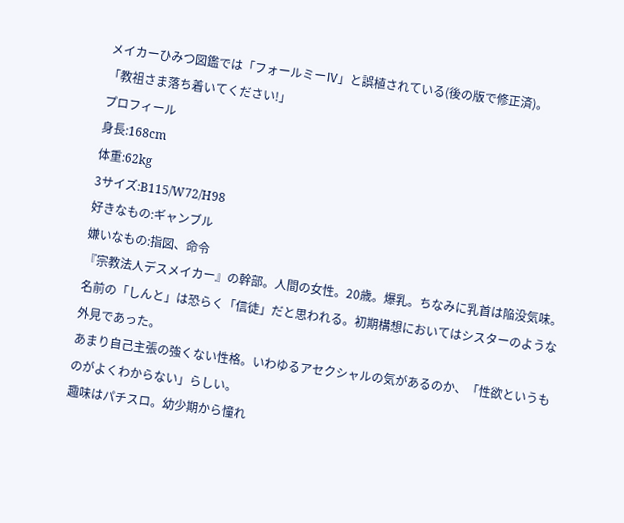メイカーひみつ図鑑では「フォールミーⅣ」と誤植されている(後の版で修正済)。
「教祖さま落ち着いてください!」
プロフィール
身長:168cm
体重:62kg
3サイズ:B115/W72/H98
好きなもの:ギャンブル
嫌いなもの:指図、命令
『宗教法人デスメイカー』の幹部。人間の女性。20歳。爆乳。ちなみに乳首は陥没気味。
名前の「しんと」は恐らく「信徒」だと思われる。初期構想においてはシスターのような外見であった。
あまり自己主張の強くない性格。いわゆるアセクシャルの気があるのか、「性欲というものがよくわからない」らしい。
趣味はパチスロ。幼少期から憧れ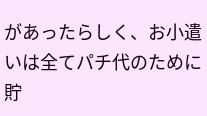があったらしく、お小遣いは全てパチ代のために貯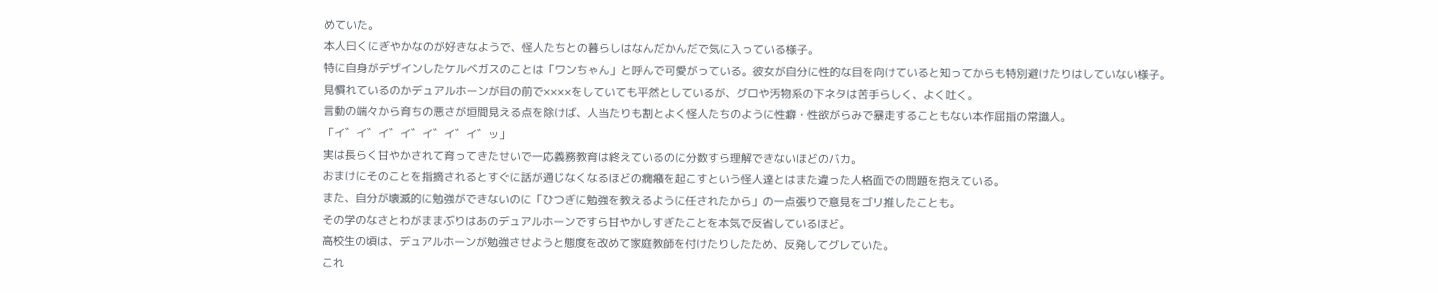めていた。
本人曰くにぎやかなのが好きなようで、怪人たちとの暮らしはなんだかんだで気に入っている様子。
特に自身がデザインしたケルベガスのことは「ワンちゃん」と呼んで可愛がっている。彼女が自分に性的な目を向けていると知ってからも特別避けたりはしていない様子。
見慣れているのかデュアルホーンが目の前で××××をしていても平然としているが、グロや汚物系の下ネタは苦手らしく、よく吐く。
言動の端々から育ちの悪さが垣間見える点を除けば、人当たりも割とよく怪人たちのように性癖・性欲がらみで暴走することもない本作屈指の常識人。
「イ゛イ゛イ゛イ゛イ゛イ゛イ゛ッ」
実は長らく甘やかされて育ってきたせいで一応義務教育は終えているのに分数すら理解できないほどのバカ。
おまけにそのことを指摘されるとすぐに話が通じなくなるほどの癇癪を起こすという怪人達とはまた違った人格面での問題を抱えている。
また、自分が壊滅的に勉強ができないのに「ひつぎに勉強を教えるように任されたから」の一点張りで意見をゴリ推したことも。
その学のなさとわがままぶりはあのデュアルホーンですら甘やかしすぎたことを本気で反省しているほど。
高校生の頃は、デュアルホーンが勉強させようと態度を改めて家庭教師を付けたりしたため、反発してグレていた。
これ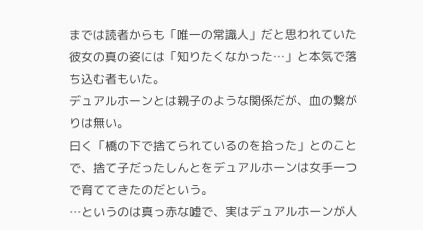までは読者からも「唯一の常識人」だと思われていた彼女の真の姿には「知りたくなかった…」と本気で落ち込む者もいた。
デュアルホーンとは親子のような関係だが、血の繋がりは無い。
曰く「橋の下で捨てられているのを拾った」とのことで、捨て子だったしんとをデュアルホーンは女手一つで育ててきたのだという。
…というのは真っ赤な嘘で、実はデュアルホーンが人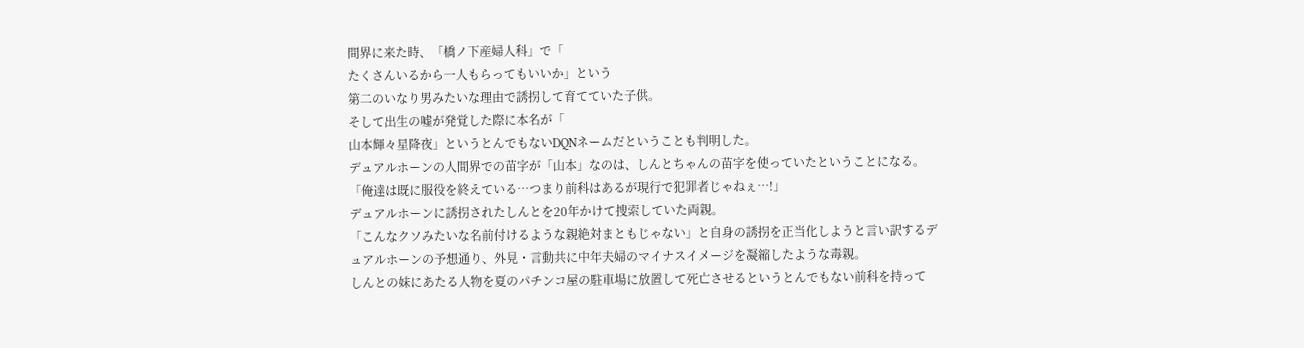間界に来た時、「橋ノ下産婦人科」で「
たくさんいるから一人もらってもいいか」という
第二のいなり男みたいな理由で誘拐して育てていた子供。
そして出生の嘘が発覚した際に本名が「
山本輝々星降夜」というとんでもないDQNネームだということも判明した。
デュアルホーンの人間界での苗字が「山本」なのは、しんとちゃんの苗字を使っていたということになる。
「俺達は既に服役を終えている…つまり前科はあるが現行で犯罪者じゃねぇ…!」
デュアルホーンに誘拐されたしんとを20年かけて捜索していた両親。
「こんなクソみたいな名前付けるような親絶対まともじゃない」と自身の誘拐を正当化しようと言い訳するデュアルホーンの予想通り、外見・言動共に中年夫婦のマイナスイメージを凝縮したような毒親。
しんとの妹にあたる人物を夏のパチンコ屋の駐車場に放置して死亡させるというとんでもない前科を持って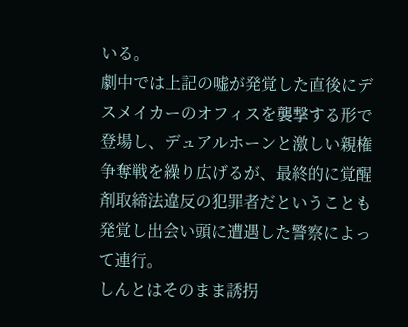いる。
劇中では上記の嘘が発覚した直後にデスメイカーのオフィスを襲撃する形で登場し、デュアルホーンと激しい親権争奪戦を繰り広げるが、最終的に覚醒剤取締法違反の犯罪者だということも発覚し出会い頭に遭遇した警察によって連行。
しんとはそのまま誘拐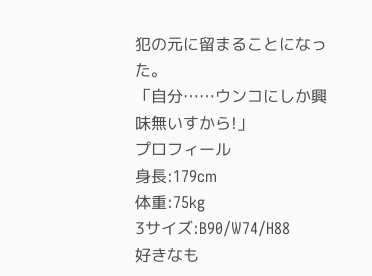犯の元に留まることになった。
「自分……ウンコにしか興味無いすから!」
プロフィール
身長:179cm
体重:75kg
3サイズ:B90/W74/H88
好きなも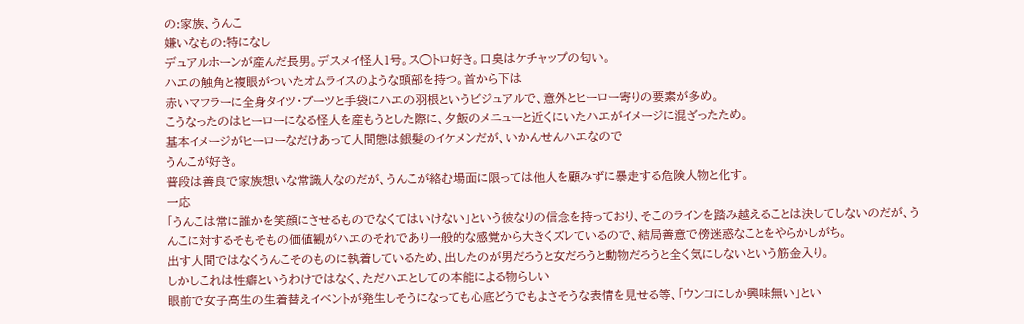の:家族、うんこ
嫌いなもの:特になし
デュアルホーンが産んだ長男。デスメイ怪人1号。ス◯トロ好き。口臭はケチャップの匂い。
ハエの触角と複眼がついたオムライスのような頭部を持つ。首から下は
赤いマフラーに全身タイツ・ブーツと手袋にハエの羽根というビジュアルで、意外とヒーロー寄りの要素が多め。
こうなったのはヒーローになる怪人を産もうとした際に、夕飯のメニューと近くにいたハエがイメージに混ざったため。
基本イメージがヒーローなだけあって人間態は銀髪のイケメンだが、いかんせんハエなので
うんこが好き。
普段は善良で家族想いな常識人なのだが、うんこが絡む場面に限っては他人を顧みずに暴走する危険人物と化す。
一応
「うんこは常に誰かを笑顔にさせるものでなくてはいけない」という彼なりの信念を持っており、そこのラインを踏み越えることは決してしないのだが、うんこに対するそもそもの価値観がハエのそれであり一般的な感覚から大きくズレているので、結局善意で傍迷惑なことをやらかしがち。
出す人間ではなくうんこそのものに執着しているため、出したのが男だろうと女だろうと動物だろうと全く気にしないという筋金入り。
しかしこれは性癖というわけではなく、ただハエとしての本能による物らしい
眼前で女子高生の生着替えイベントが発生しそうになっても心底どうでもよさそうな表情を見せる等、「ウンコにしか興味無い」とい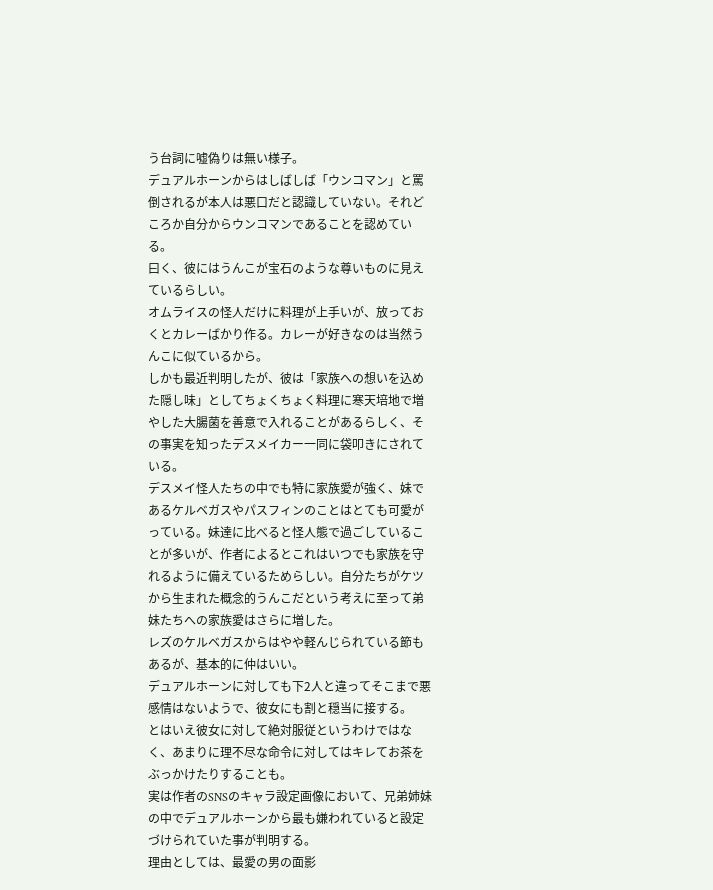う台詞に嘘偽りは無い様子。
デュアルホーンからはしばしば「ウンコマン」と罵倒されるが本人は悪口だと認識していない。それどころか自分からウンコマンであることを認めている。
曰く、彼にはうんこが宝石のような尊いものに見えているらしい。
オムライスの怪人だけに料理が上手いが、放っておくとカレーばかり作る。カレーが好きなのは当然うんこに似ているから。
しかも最近判明したが、彼は「家族への想いを込めた隠し味」としてちょくちょく料理に寒天培地で増やした大腸菌を善意で入れることがあるらしく、その事実を知ったデスメイカー一同に袋叩きにされている。
デスメイ怪人たちの中でも特に家族愛が強く、妹であるケルベガスやパスフィンのことはとても可愛がっている。妹達に比べると怪人態で過ごしていることが多いが、作者によるとこれはいつでも家族を守れるように備えているためらしい。自分たちがケツから生まれた概念的うんこだという考えに至って弟妹たちへの家族愛はさらに増した。
レズのケルベガスからはやや軽んじられている節もあるが、基本的に仲はいい。
デュアルホーンに対しても下2人と違ってそこまで悪感情はないようで、彼女にも割と穏当に接する。
とはいえ彼女に対して絶対服従というわけではなく、あまりに理不尽な命令に対してはキレてお茶をぶっかけたりすることも。
実は作者のSNSのキャラ設定画像において、兄弟姉妹の中でデュアルホーンから最も嫌われていると設定づけられていた事が判明する。
理由としては、最愛の男の面影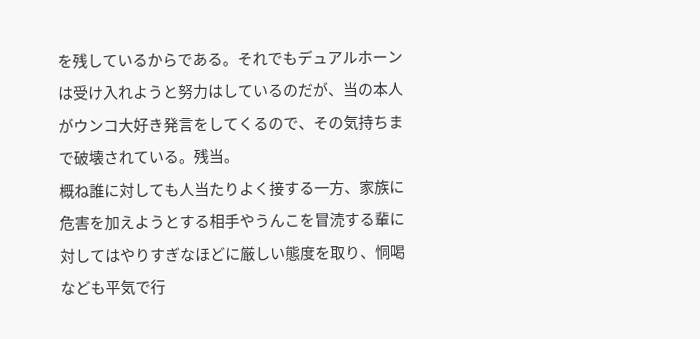を残しているからである。それでもデュアルホーンは受け入れようと努力はしているのだが、当の本人がウンコ大好き発言をしてくるので、その気持ちまで破壊されている。残当。
概ね誰に対しても人当たりよく接する一方、家族に危害を加えようとする相手やうんこを冒涜する輩に対してはやりすぎなほどに厳しい態度を取り、恫喝なども平気で行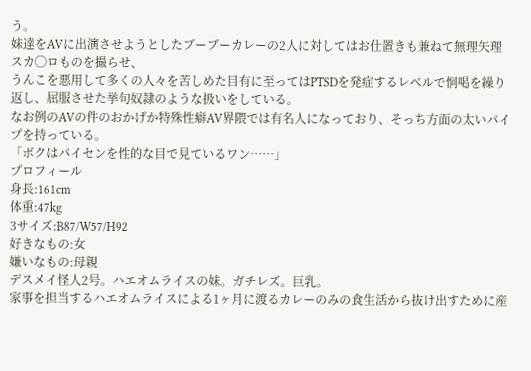う。
妹達をAVに出演させようとしたブーブーカレーの2人に対してはお仕置きも兼ねて無理矢理スカ◯ロものを撮らせ、
うんこを悪用して多くの人々を苦しめた目有に至ってはPTSDを発症するレベルで恫喝を繰り返し、屈服させた挙句奴隷のような扱いをしている。
なお例のAVの件のおかげか特殊性癖AV界隈では有名人になっており、そっち方面の太いパイプを持っている。
「ボクはパイセンを性的な目で見ているワン……」
プロフィール
身長:161cm
体重:47kg
3サイズ:B87/W57/H92
好きなもの:女
嫌いなもの:母親
デスメイ怪人2号。ハエオムライスの妹。ガチレズ。巨乳。
家事を担当するハエオムライスによる1ヶ月に渡るカレーのみの食生活から抜け出すために産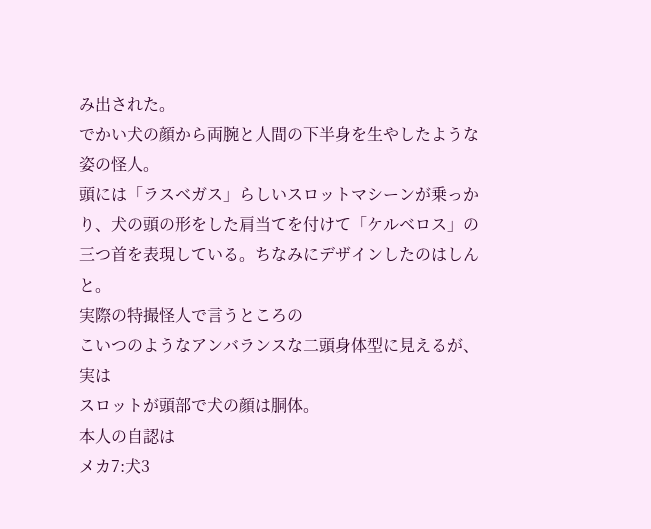み出された。
でかい犬の顔から両腕と人間の下半身を生やしたような姿の怪人。
頭には「ラスベガス」らしいスロットマシーンが乗っかり、犬の頭の形をした肩当てを付けて「ケルベロス」の三つ首を表現している。ちなみにデザインしたのはしんと。
実際の特撮怪人で言うところの
こいつのようなアンバランスな二頭身体型に見えるが、実は
スロットが頭部で犬の顔は胴体。
本人の自認は
メカ7:犬3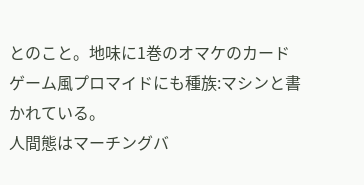とのこと。地味に1巻のオマケのカードゲーム風プロマイドにも種族:マシンと書かれている。
人間態はマーチングバ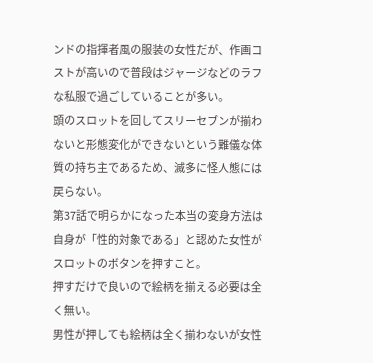ンドの指揮者風の服装の女性だが、作画コストが高いので普段はジャージなどのラフな私服で過ごしていることが多い。
頭のスロットを回してスリーセブンが揃わないと形態変化ができないという難儀な体質の持ち主であるため、滅多に怪人態には戻らない。
第37話で明らかになった本当の変身方法は自身が「性的対象である」と認めた女性がスロットのボタンを押すこと。
押すだけで良いので絵柄を揃える必要は全く無い。
男性が押しても絵柄は全く揃わないが女性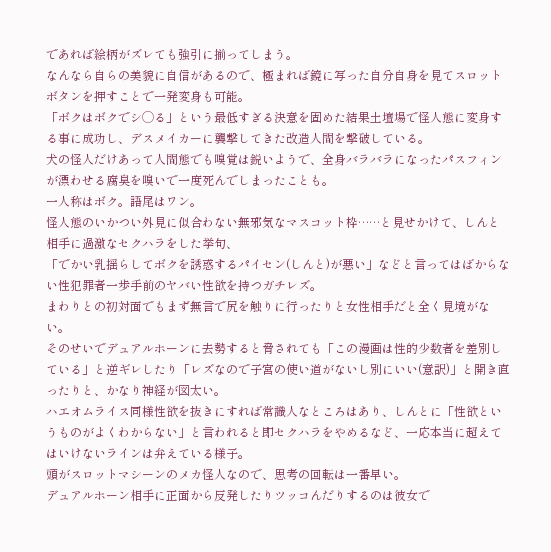であれば絵柄がズレても強引に揃ってしまう。
なんなら自らの美貌に自信があるので、極まれば鏡に写った自分自身を見てスロットボタンを押すことで一発変身も可能。
「ボクはボクでシ◯る」という最低すぎる決意を固めた結果土壇場で怪人態に変身する事に成功し、デスメイカーに襲撃してきた改造人間を撃破している。
犬の怪人だけあって人間態でも嗅覚は鋭いようで、全身バラバラになったパスフィンが漂わせる腐臭を嗅いで一度死んでしまったことも。
一人称はボク。語尾はワン。
怪人態のいかつい外見に似合わない無邪気なマスコット枠……と見せかけて、しんと相手に過激なセクハラをした挙句、
「でかい乳揺らしてボクを誘惑するパイセン(しんと)が悪い」などと言ってはばからない性犯罪者一歩手前のヤバい性欲を持つガチレズ。
まわりとの初対面でもまず無言で尻を触りに行ったりと女性相手だと全く見境がない。
そのせいでデュアルホーンに去勢すると脅されても「この漫画は性的少数者を差別している」と逆ギレしたり「レズなので子宮の使い道がないし別にいい(意訳)」と開き直ったりと、かなり神経が図太い。
ハエオムライス同様性欲を抜きにすれば常識人なところはあり、しんとに「性欲というものがよくわからない」と言われると即セクハラをやめるなど、一応本当に超えてはいけないラインは弁えている様子。
頭がスロットマシーンのメカ怪人なので、思考の回転は一番早い。
デュアルホーン相手に正面から反発したりツッコんだりするのは彼女で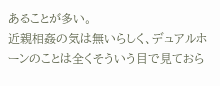あることが多い。
近親相姦の気は無いらしく、デュアルホーンのことは全くそういう目で見ておら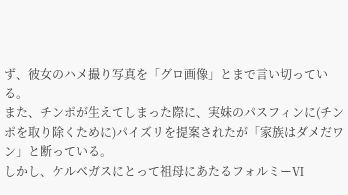ず、彼女のハメ撮り写真を「グロ画像」とまで言い切っている。
また、チンポが生えてしまった際に、実妹のパスフィンに(チンポを取り除くために)パイズリを提案されたが「家族はダメだワン」と断っている。
しかし、ケルベガスにとって祖母にあたるフォルミーⅥ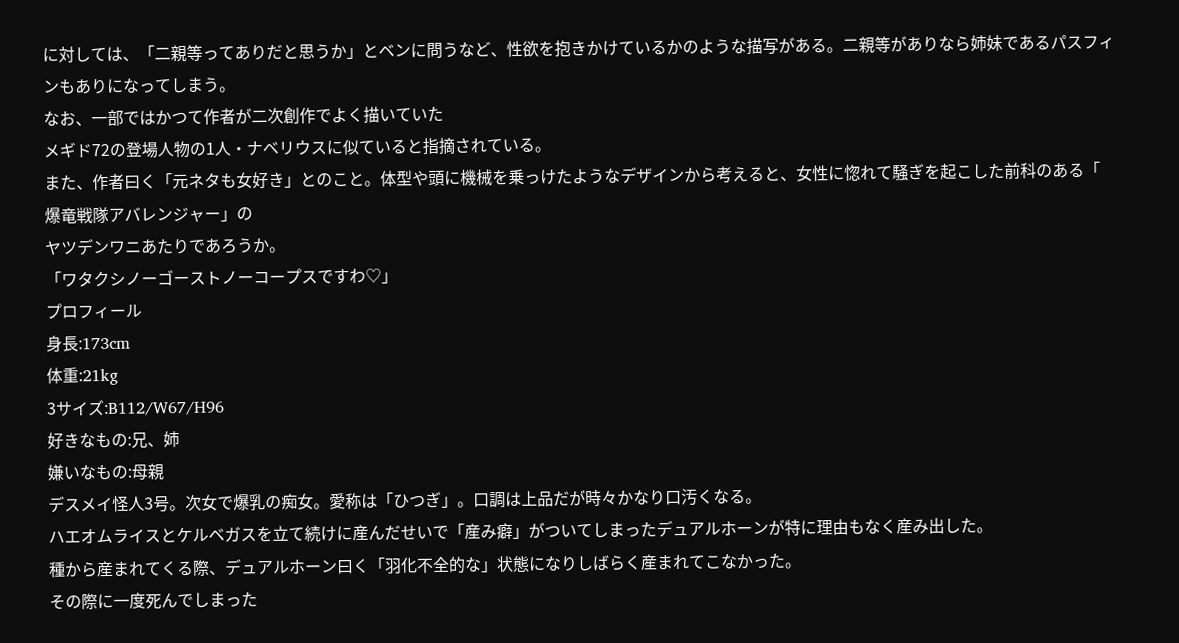に対しては、「二親等ってありだと思うか」とベンに問うなど、性欲を抱きかけているかのような描写がある。二親等がありなら姉妹であるパスフィンもありになってしまう。
なお、一部ではかつて作者が二次創作でよく描いていた
メギド72の登場人物の1人・ナベリウスに似ていると指摘されている。
また、作者曰く「元ネタも女好き」とのこと。体型や頭に機械を乗っけたようなデザインから考えると、女性に惚れて騒ぎを起こした前科のある「
爆竜戦隊アバレンジャー」の
ヤツデンワニあたりであろうか。
「ワタクシノーゴーストノーコープスですわ♡」
プロフィール
身長:173cm
体重:21kg
3サイズ:B112/W67/H96
好きなもの:兄、姉
嫌いなもの:母親
デスメイ怪人3号。次女で爆乳の痴女。愛称は「ひつぎ」。口調は上品だが時々かなり口汚くなる。
ハエオムライスとケルベガスを立て続けに産んだせいで「産み癖」がついてしまったデュアルホーンが特に理由もなく産み出した。
種から産まれてくる際、デュアルホーン曰く「羽化不全的な」状態になりしばらく産まれてこなかった。
その際に一度死んでしまった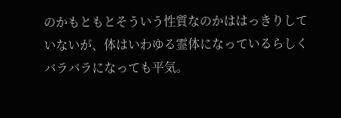のかもともとそういう性質なのかははっきりしていないが、体はいわゆる霊体になっているらしくバラバラになっても平気。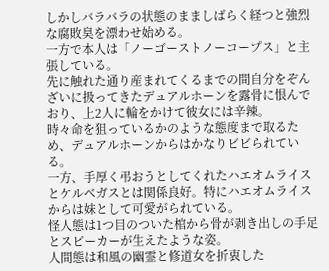しかしバラバラの状態のまましばらく経つと強烈な腐敗臭を漂わせ始める。
一方で本人は「ノーゴーストノーコープス」と主張している。
先に触れた通り産まれてくるまでの間自分をぞんざいに扱ってきたデュアルホーンを露骨に恨んでおり、上2人に輪をかけて彼女には辛辣。
時々命を狙っているかのような態度まで取るため、デュアルホーンからはかなりビビられている。
一方、手厚く弔おうとしてくれたハエオムライスとケルベガスとは関係良好。特にハエオムライスからは妹として可愛がられている。
怪人態は1つ目のついた棺から骨が剥き出しの手足とスピーカーが生えたような姿。
人間態は和風の幽霊と修道女を折衷した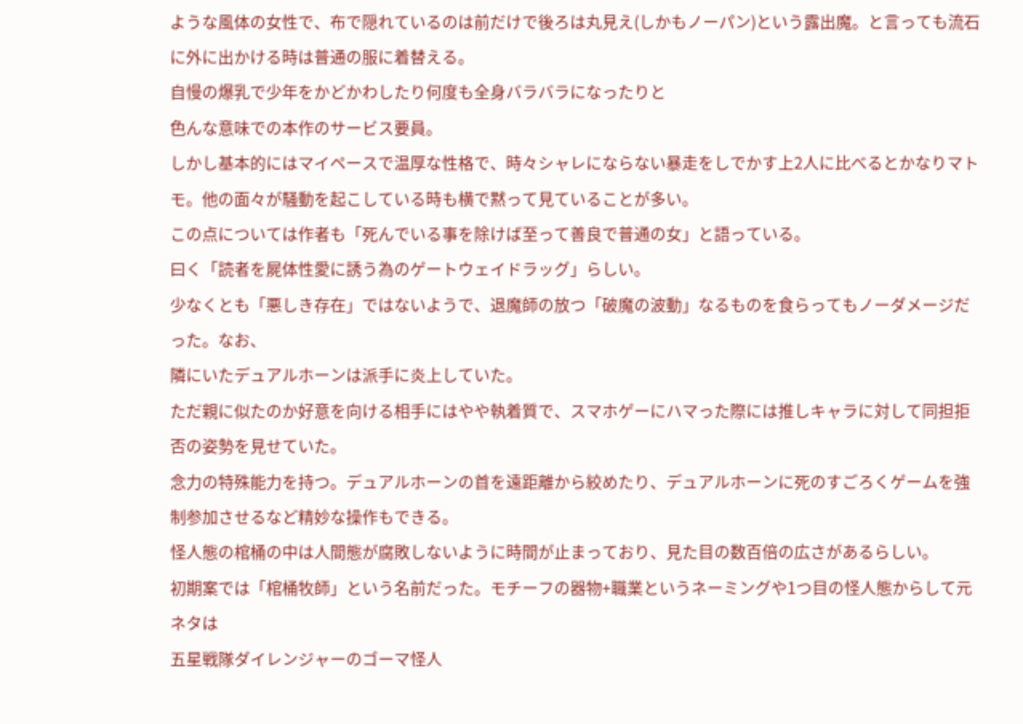ような風体の女性で、布で隠れているのは前だけで後ろは丸見え(しかもノーパン)という露出魔。と言っても流石に外に出かける時は普通の服に着替える。
自慢の爆乳で少年をかどかわしたり何度も全身バラバラになったりと
色んな意味での本作のサービス要員。
しかし基本的にはマイペースで温厚な性格で、時々シャレにならない暴走をしでかす上2人に比べるとかなりマトモ。他の面々が騒動を起こしている時も横で黙って見ていることが多い。
この点については作者も「死んでいる事を除けば至って善良で普通の女」と語っている。
曰く「読者を屍体性愛に誘う為のゲートウェイドラッグ」らしい。
少なくとも「悪しき存在」ではないようで、退魔師の放つ「破魔の波動」なるものを食らってもノーダメージだった。なお、
隣にいたデュアルホーンは派手に炎上していた。
ただ親に似たのか好意を向ける相手にはやや執着質で、スマホゲーにハマった際には推しキャラに対して同担拒否の姿勢を見せていた。
念力の特殊能力を持つ。デュアルホーンの首を遠距離から絞めたり、デュアルホーンに死のすごろくゲームを強制参加させるなど精妙な操作もできる。
怪人態の棺桶の中は人間態が腐敗しないように時間が止まっており、見た目の数百倍の広さがあるらしい。
初期案では「棺桶牧師」という名前だった。モチーフの器物+職業というネーミングや1つ目の怪人態からして元ネタは
五星戦隊ダイレンジャーのゴーマ怪人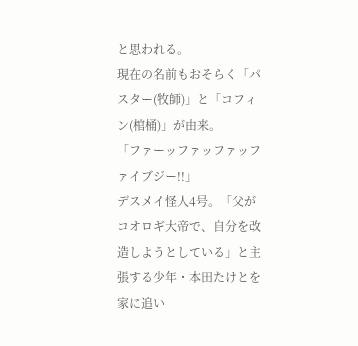と思われる。
現在の名前もおそらく「パスター(牧師)」と「コフィン(棺桶)」が由来。
「ファーッファッファッファイブジー!!」
デスメイ怪人4号。「父がコオロギ大帝で、自分を改造しようとしている」と主張する少年・本田たけとを家に追い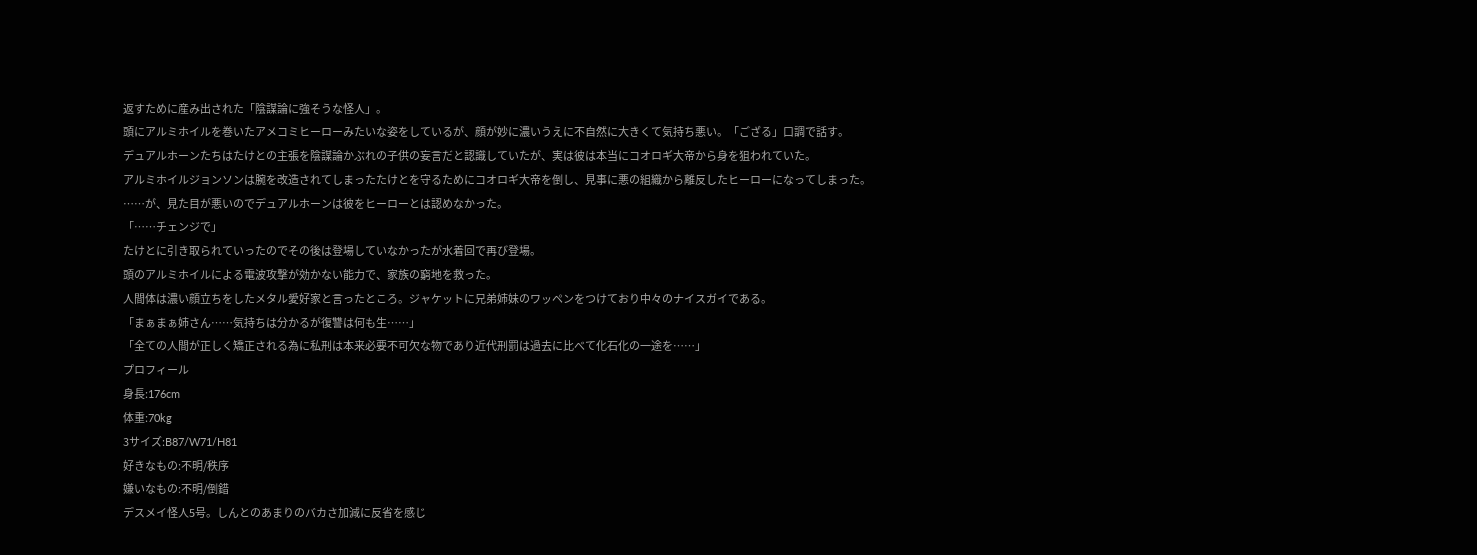返すために産み出された「陰謀論に強そうな怪人」。
頭にアルミホイルを巻いたアメコミヒーローみたいな姿をしているが、顔が妙に濃いうえに不自然に大きくて気持ち悪い。「ござる」口調で話す。
デュアルホーンたちはたけとの主張を陰謀論かぶれの子供の妄言だと認識していたが、実は彼は本当にコオロギ大帝から身を狙われていた。
アルミホイルジョンソンは腕を改造されてしまったたけとを守るためにコオロギ大帝を倒し、見事に悪の組織から離反したヒーローになってしまった。
……が、見た目が悪いのでデュアルホーンは彼をヒーローとは認めなかった。
「……チェンジで」
たけとに引き取られていったのでその後は登場していなかったが水着回で再び登場。
頭のアルミホイルによる電波攻撃が効かない能力で、家族の窮地を救った。
人間体は濃い顔立ちをしたメタル愛好家と言ったところ。ジャケットに兄弟姉妹のワッペンをつけており中々のナイスガイである。
「まぁまぁ姉さん……気持ちは分かるが復讐は何も生……」
「全ての人間が正しく矯正される為に私刑は本来必要不可欠な物であり近代刑罰は過去に比べて化石化の一途を……」
プロフィール
身長:176cm
体重:70kg
3サイズ:B87/W71/H81
好きなもの:不明/秩序
嫌いなもの:不明/倒錯
デスメイ怪人5号。しんとのあまりのバカさ加減に反省を感じ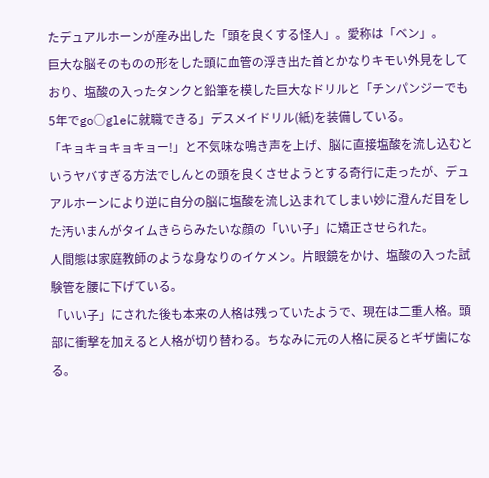たデュアルホーンが産み出した「頭を良くする怪人」。愛称は「ベン」。
巨大な脳そのものの形をした頭に血管の浮き出た首とかなりキモい外見をしており、塩酸の入ったタンクと鉛筆を模した巨大なドリルと「チンパンジーでも5年でgo○gleに就職できる」デスメイドリル(紙)を装備している。
「キョキョキョキョー!」と不気味な鳴き声を上げ、脳に直接塩酸を流し込むというヤバすぎる方法でしんとの頭を良くさせようとする奇行に走ったが、デュアルホーンにより逆に自分の脳に塩酸を流し込まれてしまい妙に澄んだ目をした汚いまんがタイムきららみたいな顔の「いい子」に矯正させられた。
人間態は家庭教師のような身なりのイケメン。片眼鏡をかけ、塩酸の入った試験管を腰に下げている。
「いい子」にされた後も本来の人格は残っていたようで、現在は二重人格。頭部に衝撃を加えると人格が切り替わる。ちなみに元の人格に戻るとギザ歯になる。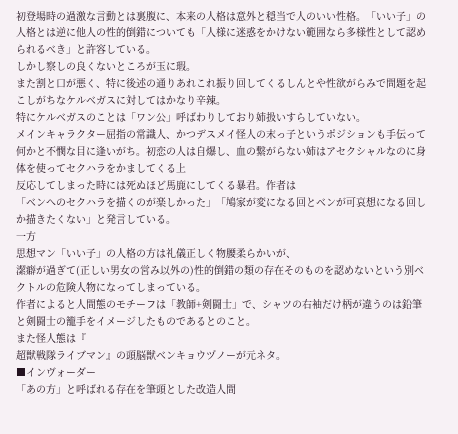初登場時の過激な言動とは裏腹に、本来の人格は意外と穏当で人のいい性格。「いい子」の人格とは逆に他人の性的倒錯についても「人様に迷惑をかけない範囲なら多様性として認められるべき」と許容している。
しかし察しの良くないところが玉に瑕。
また割と口が悪く、特に後述の通りあれこれ振り回してくるしんとや性欲がらみで問題を起こしがちなケルベガスに対してはかなり辛辣。
特にケルベガスのことは「ワン公」呼ばわりしており姉扱いすらしていない。
メインキャラクター屈指の常識人、かつデスメイ怪人の末っ子というポジションも手伝って何かと不憫な目に逢いがち。初恋の人は自爆し、血の繋がらない姉はアセクシャルなのに身体を使ってセクハラをかましてくる上
反応してしまった時には死ぬほど馬鹿にしてくる暴君。作者は
「ベンへのセクハラを描くのが楽しかった」「鳩家が変になる回とベンが可哀想になる回しか描きたくない」と発言している。
一方
思想マン「いい子」の人格の方は礼儀正しく物腰柔らかいが、
潔癖が過ぎて(正しい男女の営み以外の)性的倒錯の類の存在そのものを認めないという別ベクトルの危険人物になってしまっている。
作者によると人間態のモチーフは「教師+剣闘士」で、シャツの右袖だけ柄が違うのは鉛筆と剣闘士の籠手をイメージしたものであるとのこと。
また怪人態は『
超獣戦隊ライブマン』の頭脳獣ベンキョウヅノーが元ネタ。
■インヴォーダー
「あの方」と呼ばれる存在を筆頭とした改造人間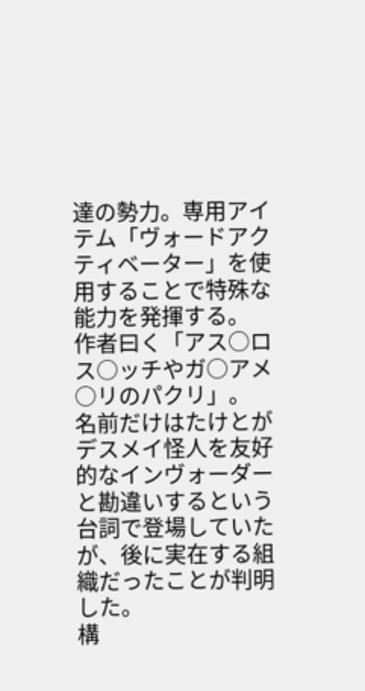達の勢力。専用アイテム「ヴォードアクティベーター」を使用することで特殊な能力を発揮する。
作者曰く「アス○ロス○ッチやガ○アメ○リのパクリ」。
名前だけはたけとがデスメイ怪人を友好的なインヴォーダーと勘違いするという台詞で登場していたが、後に実在する組織だったことが判明した。
構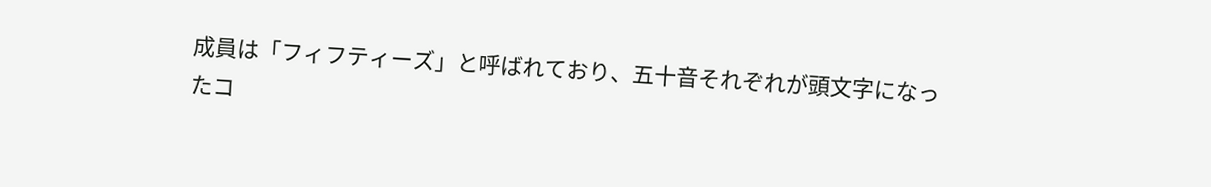成員は「フィフティーズ」と呼ばれており、五十音それぞれが頭文字になったコ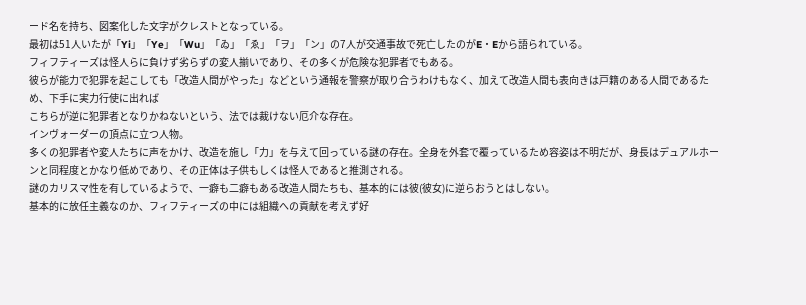ード名を持ち、図案化した文字がクレストとなっている。
最初は51人いたが「Yi」「Ye」「Wu」「ゐ」「ゑ」「ヲ」「ン」の7人が交通事故で死亡したのがE・Eから語られている。
フィフティーズは怪人らに負けず劣らずの変人揃いであり、その多くが危険な犯罪者でもある。
彼らが能力で犯罪を起こしても「改造人間がやった」などという通報を警察が取り合うわけもなく、加えて改造人間も表向きは戸籍のある人間であるため、下手に実力行使に出れば
こちらが逆に犯罪者となりかねないという、法では裁けない厄介な存在。
インヴォーダーの頂点に立つ人物。
多くの犯罪者や変人たちに声をかけ、改造を施し「力」を与えて回っている謎の存在。全身を外套で覆っているため容姿は不明だが、身長はデュアルホーンと同程度とかなり低めであり、その正体は子供もしくは怪人であると推測される。
謎のカリスマ性を有しているようで、一癖も二癖もある改造人間たちも、基本的には彼(彼女)に逆らおうとはしない。
基本的に放任主義なのか、フィフティーズの中には組織への貢献を考えず好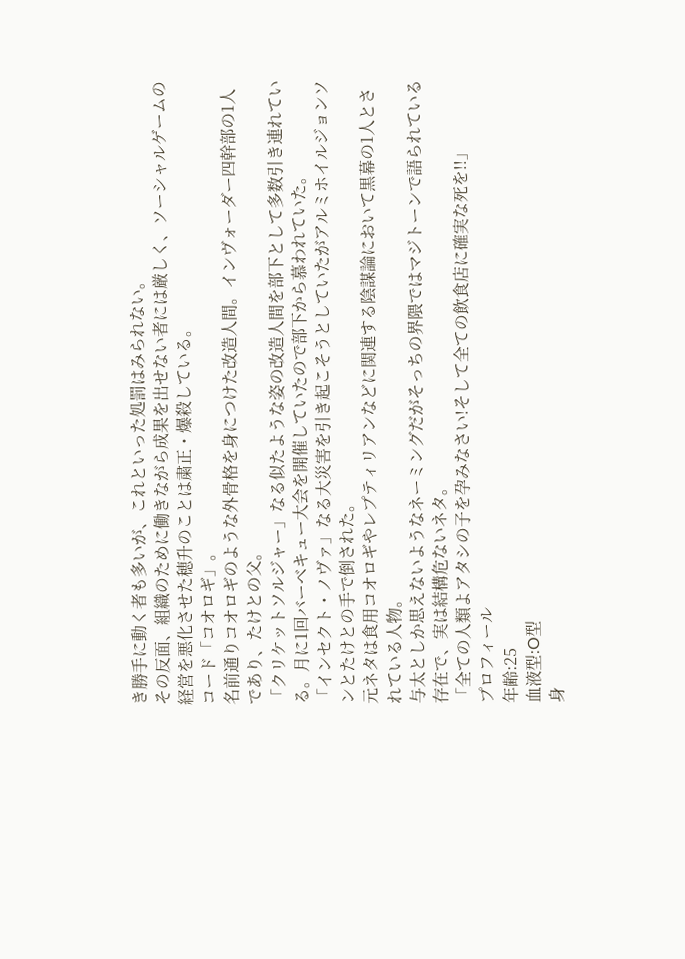き勝手に動く者も多いが、これといった処罰はみられない。
その反面、組織のために働きながら成果を出せない者には厳しく、ソーシャルゲームの経営を悪化させた穂升のことは粛正・爆殺している。
コード「コオロギ」。
名前通りコオロギのような外骨格を身につけた改造人間。インヴォーダー四幹部の1人であり、たけとの父。
「クリケットソルジャー」なる似たような姿の改造人間を部下として多数引き連れている。月に1回バーベキュー大会を開催していたので部下から慕われていた。
「インセクト・ノヴァ」なる大災害を引き起こそうとしていたがアルミホイルジョンソンとたけとの手で倒された。
元ネタは食用コオロギやレプティリアンなどに関連する陰謀論において黒幕の1人とされている人物。
与太としか思えないようなネーミングだがそっちの界隈ではマジトーンで語られている存在で、実は結構危ないネタ。
「全ての人類よアタシの子を孕みなさい!そして全ての飲食店に確実な死を!!」
プロフィール
年齢:25
血液型:O型
身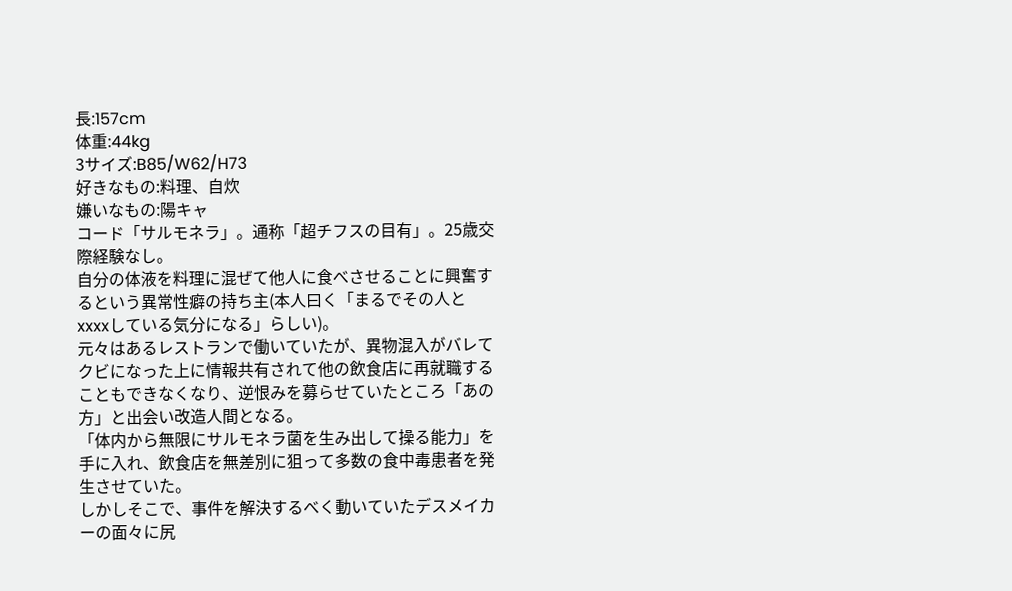長:157cm
体重:44kg
3サイズ:B85/W62/H73
好きなもの:料理、自炊
嫌いなもの:陽キャ
コード「サルモネラ」。通称「超チフスの目有」。25歳交際経験なし。
自分の体液を料理に混ぜて他人に食べさせることに興奮するという異常性癖の持ち主(本人曰く「まるでその人とxxxxしている気分になる」らしい)。
元々はあるレストランで働いていたが、異物混入がバレてクビになった上に情報共有されて他の飲食店に再就職することもできなくなり、逆恨みを募らせていたところ「あの方」と出会い改造人間となる。
「体内から無限にサルモネラ菌を生み出して操る能力」を手に入れ、飲食店を無差別に狙って多数の食中毒患者を発生させていた。
しかしそこで、事件を解決するべく動いていたデスメイカーの面々に尻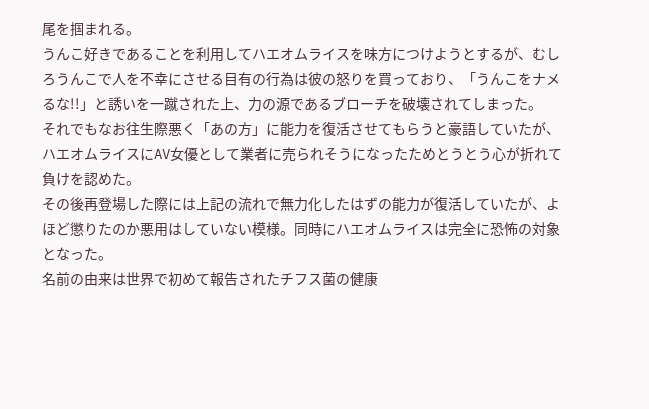尾を掴まれる。
うんこ好きであることを利用してハエオムライスを味方につけようとするが、むしろうんこで人を不幸にさせる目有の行為は彼の怒りを買っており、「うんこをナメるな!!」と誘いを一蹴された上、力の源であるブローチを破壊されてしまった。
それでもなお往生際悪く「あの方」に能力を復活させてもらうと豪語していたが、ハエオムライスにAV女優として業者に売られそうになったためとうとう心が折れて負けを認めた。
その後再登場した際には上記の流れで無力化したはずの能力が復活していたが、よほど懲りたのか悪用はしていない模様。同時にハエオムライスは完全に恐怖の対象となった。
名前の由来は世界で初めて報告されたチフス菌の健康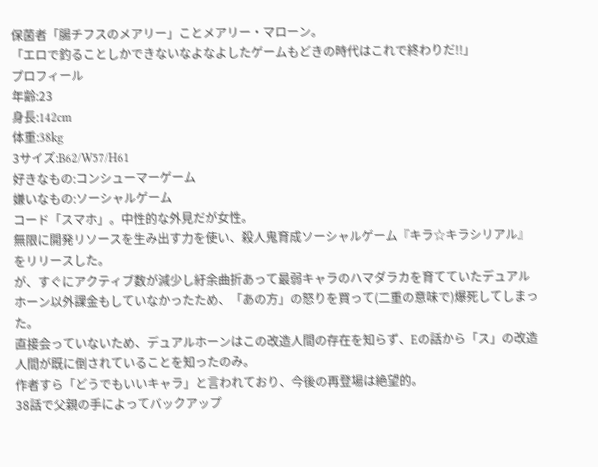保菌者「腸チフスのメアリー」ことメアリー・マローン。
「エロで釣ることしかできないなよなよしたゲームもどきの時代はこれで終わりだ!!」
プロフィール
年齢:23
身長:142cm
体重:38kg
3サイズ:B62/W57/H61
好きなもの:コンシューマーゲーム
嫌いなもの:ソーシャルゲーム
コード「スマホ」。中性的な外見だが女性。
無限に開発リソースを生み出す力を使い、殺人鬼育成ソーシャルゲーム『キラ☆キラシリアル』をリリースした。
が、すぐにアクティブ数が減少し紆余曲折あって最弱キャラのハマダラカを育てていたデュアルホーン以外課金もしていなかったため、「あの方」の怒りを買って(二重の意味で)爆死してしまった。
直接会っていないため、デュアルホーンはこの改造人間の存在を知らず、Eの話から「ス」の改造人間が既に倒されていることを知ったのみ。
作者すら「どうでもいいキャラ」と言われており、今後の再登場は絶望的。
38話で父親の手によってバックアップ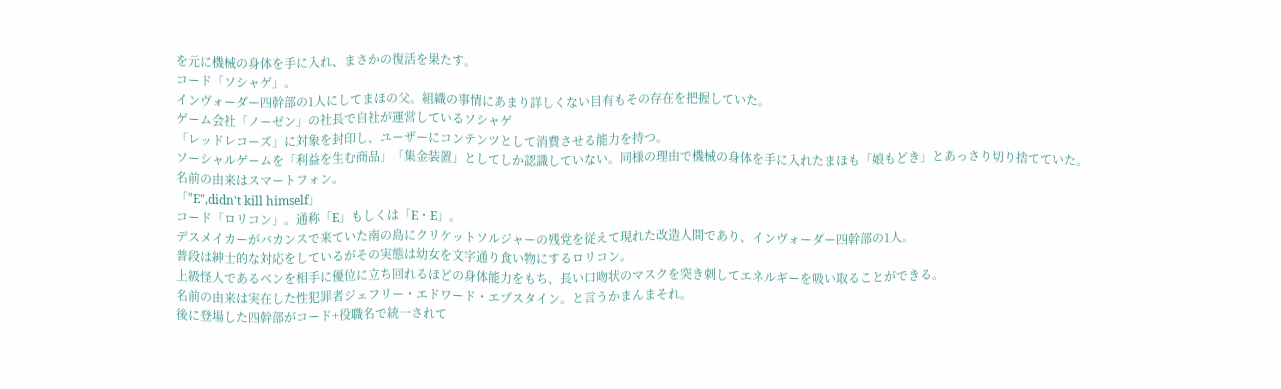を元に機械の身体を手に入れ、まさかの復活を果たす。
コード「ソシャゲ」。
インヴォーダー四幹部の1人にしてまほの父。組織の事情にあまり詳しくない目有もその存在を把握していた。
ゲーム会社「ノーゼン」の社長で自社が運営しているソシャゲ
「レッドレコーズ」に対象を封印し、ユーザーにコンテンツとして消費させる能力を持つ。
ソーシャルゲームを「利益を生む商品」「集金装置」としてしか認識していない。同様の理由で機械の身体を手に入れたまほも「娘もどき」とあっさり切り捨てていた。
名前の由来はスマートフォン。
「"E",didn't kill himself」
コード「ロリコン」。通称「E」もしくは「E・E」。
デスメイカーがバカンスで来ていた南の島にクリケットソルジャーの残党を従えて現れた改造人間であり、インヴォーダー四幹部の1人。
普段は紳士的な対応をしているがその実態は幼女を文字通り食い物にするロリコン。
上級怪人であるベンを相手に優位に立ち回れるほどの身体能力をもち、長い口吻状のマスクを突き刺してエネルギーを吸い取ることができる。
名前の由来は実在した性犯罪者ジェフリー・エドワード・エプスタイン。と言うかまんまそれ。
後に登場した四幹部がコード+役職名で統一されて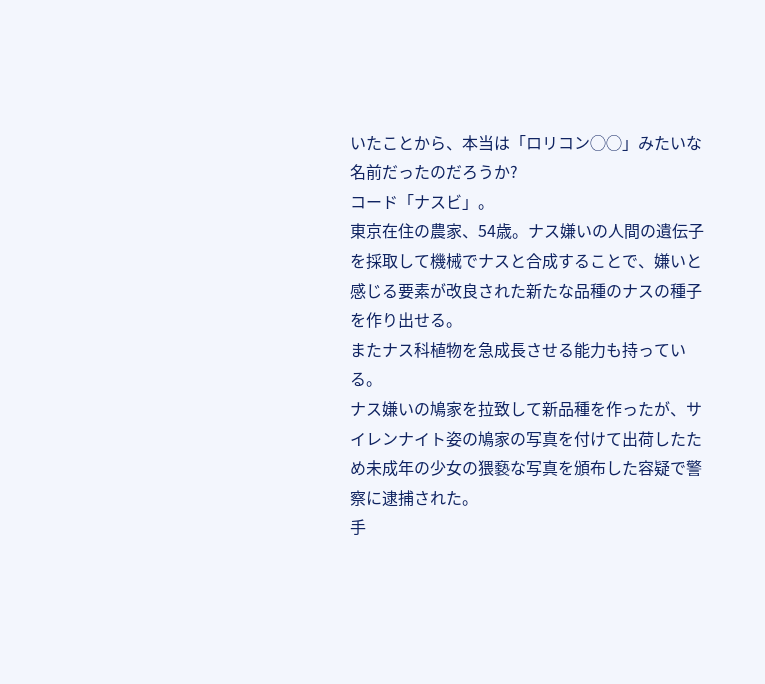いたことから、本当は「ロリコン◯◯」みたいな名前だったのだろうか?
コード「ナスビ」。
東京在住の農家、54歳。ナス嫌いの人間の遺伝子を採取して機械でナスと合成することで、嫌いと感じる要素が改良された新たな品種のナスの種子を作り出せる。
またナス科植物を急成長させる能力も持っている。
ナス嫌いの鳩家を拉致して新品種を作ったが、サイレンナイト姿の鳩家の写真を付けて出荷したため未成年の少女の猥褻な写真を頒布した容疑で警察に逮捕された。
手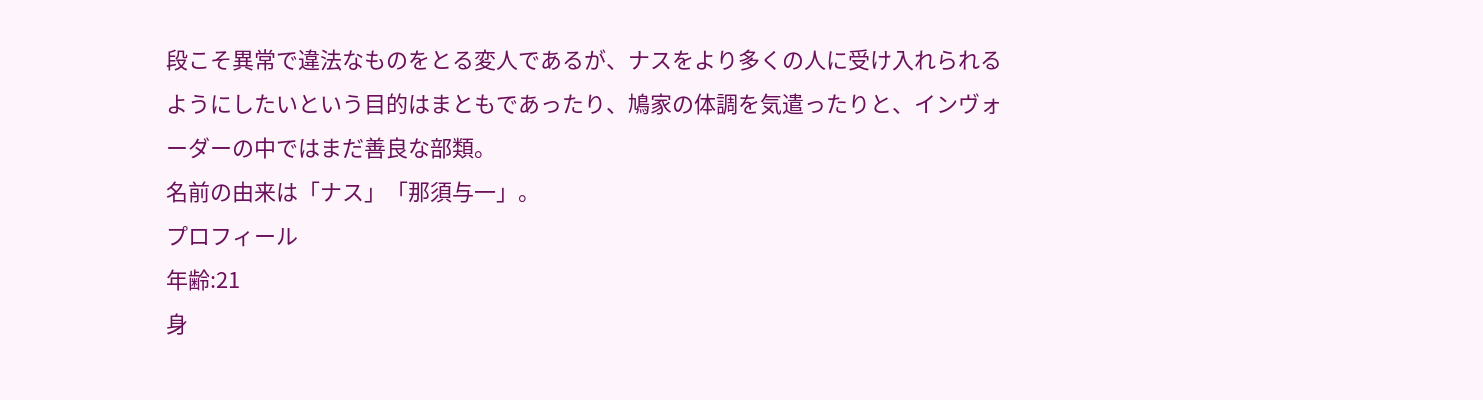段こそ異常で違法なものをとる変人であるが、ナスをより多くの人に受け入れられるようにしたいという目的はまともであったり、鳩家の体調を気遣ったりと、インヴォーダーの中ではまだ善良な部類。
名前の由来は「ナス」「那須与一」。
プロフィール
年齢:21
身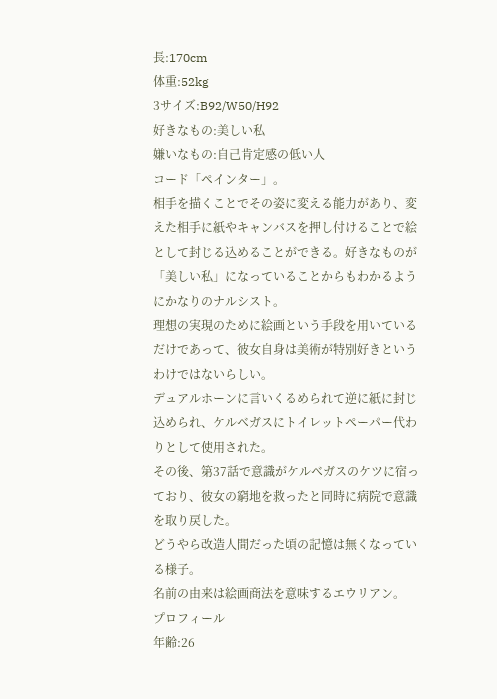長:170cm
体重:52kg
3サイズ:B92/W50/H92
好きなもの:美しい私
嫌いなもの:自己肯定感の低い人
コード「ペインター」。
相手を描くことでその姿に変える能力があり、変えた相手に紙やキャンバスを押し付けることで絵として封じる込めることができる。好きなものが「美しい私」になっていることからもわかるようにかなりのナルシスト。
理想の実現のために絵画という手段を用いているだけであって、彼女自身は美術が特別好きというわけではないらしい。
デュアルホーンに言いくるめられて逆に紙に封じ込められ、ケルベガスにトイレットペーパー代わりとして使用された。
その後、第37話で意識がケルベガスのケツに宿っており、彼女の窮地を救ったと同時に病院で意識を取り戻した。
どうやら改造人間だった頃の記憶は無くなっている様子。
名前の由来は絵画商法を意味するエウリアン。
プロフィール
年齢:26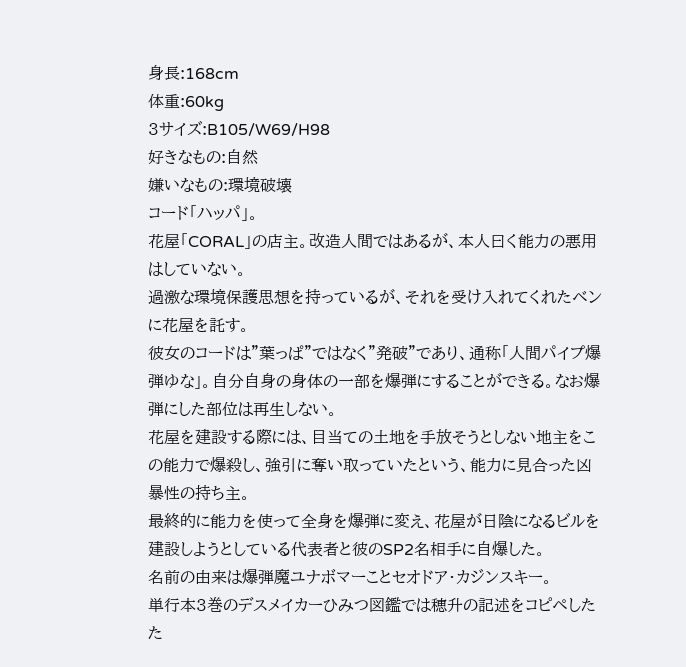身長:168cm
体重:60kg
3サイズ:B105/W69/H98
好きなもの:自然
嫌いなもの:環境破壊
コード「ハッパ」。
花屋「CORAL」の店主。改造人間ではあるが、本人曰く能力の悪用はしていない。
過激な環境保護思想を持っているが、それを受け入れてくれたベンに花屋を託す。
彼女のコードは"葉っぱ"ではなく"発破"であり、通称「人間パイプ爆弾ゆな」。自分自身の身体の一部を爆弾にすることができる。なお爆弾にした部位は再生しない。
花屋を建設する際には、目当ての土地を手放そうとしない地主をこの能力で爆殺し、強引に奪い取っていたという、能力に見合った凶暴性の持ち主。
最終的に能力を使って全身を爆弾に変え、花屋が日陰になるビルを建設しようとしている代表者と彼のSP2名相手に自爆した。
名前の由来は爆弾魔ユナボマーことセオドア・カジンスキー。
単行本3巻のデスメイカーひみつ図鑑では穂升の記述をコピペしたた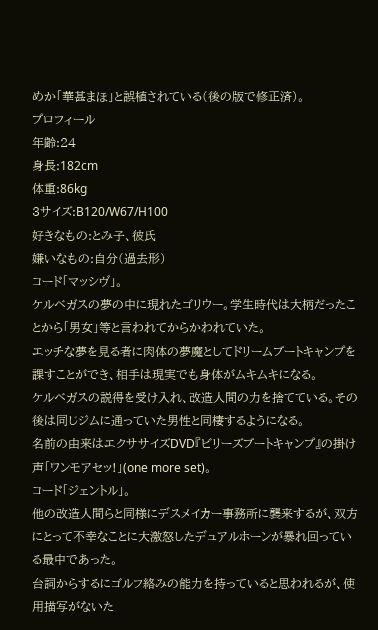めか「華甚まほ」と誤植されている(後の版で修正済)。
プロフィール
年齢:24
身長:182cm
体重:86kg
3サイズ:B120/W67/H100
好きなもの:とみ子、彼氏
嫌いなもの:自分(過去形)
コード「マッシヴ」。
ケルベガスの夢の中に現れたゴリウー。学生時代は大柄だったことから「男女」等と言われてからかわれていた。
エッチな夢を見る者に肉体の夢魔としてドリームブートキャンプを課すことができ、相手は現実でも身体がムキムキになる。
ケルベガスの説得を受け入れ、改造人間の力を捨てている。その後は同じジムに通っていた男性と同棲するようになる。
名前の由来はエクササイズDVD『ビリーズブートキャンプ』の掛け声「ワンモアセッ!」(one more set)。
コード「ジェントル」。
他の改造人間らと同様にデスメイカー事務所に襲来するが、双方にとって不幸なことに大激怒したデュアルホーンが暴れ回っている最中であった。
台詞からするにゴルフ絡みの能力を持っていると思われるが、使用描写がないた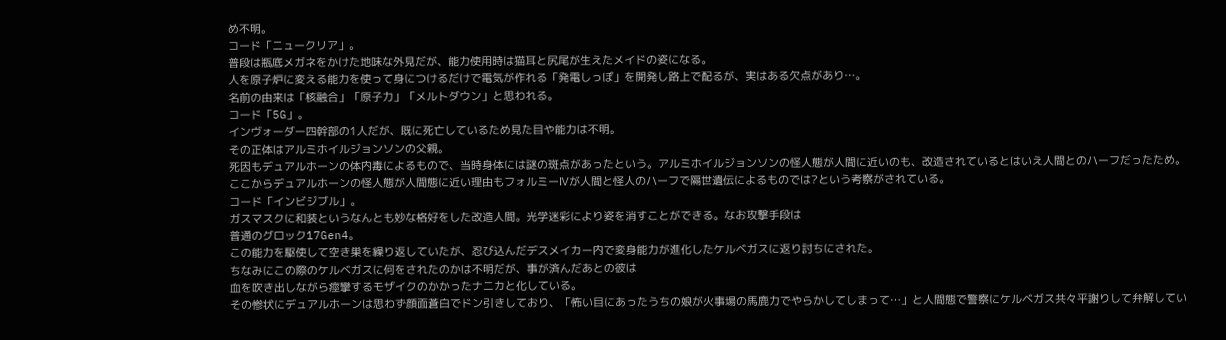め不明。
コード「ニュークリア」。
普段は瓶底メガネをかけた地味な外見だが、能力使用時は猫耳と尻尾が生えたメイドの姿になる。
人を原子炉に変える能力を使って身につけるだけで電気が作れる「発電しっぽ」を開発し路上で配るが、実はある欠点があり…。
名前の由来は「核融合」「原子力」「メルトダウン」と思われる。
コード「5G」。
インヴォーダー四幹部の1人だが、既に死亡しているため見た目や能力は不明。
その正体はアルミホイルジョンソンの父親。
死因もデュアルホーンの体内毒によるもので、当時身体には謎の斑点があったという。アルミホイルジョンソンの怪人態が人間に近いのも、改造されているとはいえ人間とのハーフだったため。
ここからデュアルホーンの怪人態が人間態に近い理由もフォルミーⅣが人間と怪人のハーフで隔世遺伝によるものでは?という考察がされている。
コード「インビジブル」。
ガスマスクに和装というなんとも妙な格好をした改造人間。光学迷彩により姿を消すことができる。なお攻撃手段は
普通のグロック17Gen4。
この能力を駆使して空き巣を繰り返していたが、忍び込んだデスメイカー内で変身能力が進化したケルベガスに返り討ちにされた。
ちなみにこの際のケルベガスに何をされたのかは不明だが、事が済んだあとの彼は
血を吹き出しながら痙攣するモザイクのかかったナニカと化している。
その惨状にデュアルホーンは思わず顔面蒼白でドン引きしており、「怖い目にあったうちの娘が火事場の馬鹿力でやらかしてしまって…」と人間態で警察にケルベガス共々平謝りして弁解してい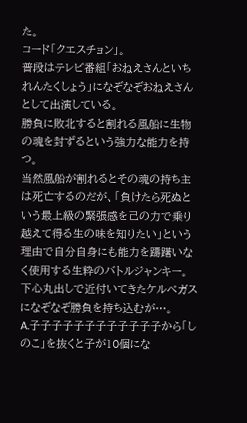た。
コード「クエスチョン」。
普段はテレビ番組「おねえさんといちれんたくしょう」になぞなぞおねえさんとして出演している。
勝負に敗北すると割れる風船に生物の魂を封ずるという強力な能力を持つ。
当然風船が割れるとその魂の持ち主は死亡するのだが、「負けたら死ぬという最上級の緊張感を己の力で乗り越えて得る生の味を知りたい」という理由で自分自身にも能力を躊躇いなく使用する生粋のバトルジャンキー。
下心丸出しで近付いてきたケルベガスになぞなぞ勝負を持ち込むが…。
A.子子子子子子子子子子子子から「しのこ」を抜くと子が10個にな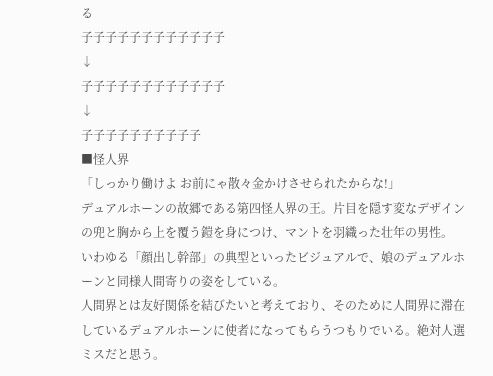る
子子子子子子子子子子子子
↓
子子子子子子子子子子子子
↓
子子子子子子子子子子
■怪人界
「しっかり働けよ お前にゃ散々金かけさせられたからな!」
デュアルホーンの故郷である第四怪人界の王。片目を隠す変なデザインの兜と胸から上を覆う鎧を身につけ、マントを羽織った壮年の男性。
いわゆる「顔出し幹部」の典型といったビジュアルで、娘のデュアルホーンと同様人間寄りの姿をしている。
人間界とは友好関係を結びたいと考えており、そのために人間界に滞在しているデュアルホーンに使者になってもらうつもりでいる。絶対人選ミスだと思う。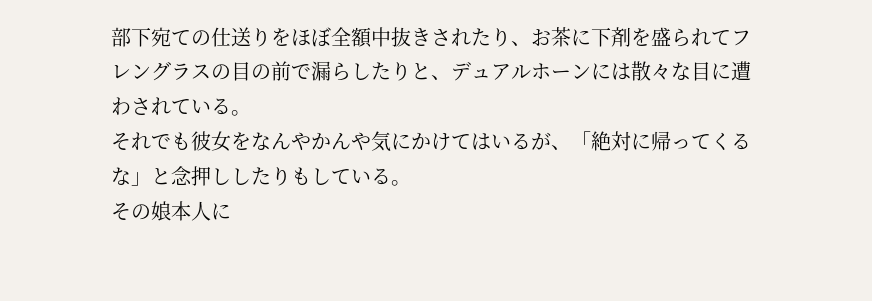部下宛ての仕送りをほぼ全額中抜きされたり、お茶に下剤を盛られてフレングラスの目の前で漏らしたりと、デュアルホーンには散々な目に遭わされている。
それでも彼女をなんやかんや気にかけてはいるが、「絶対に帰ってくるな」と念押ししたりもしている。
その娘本人に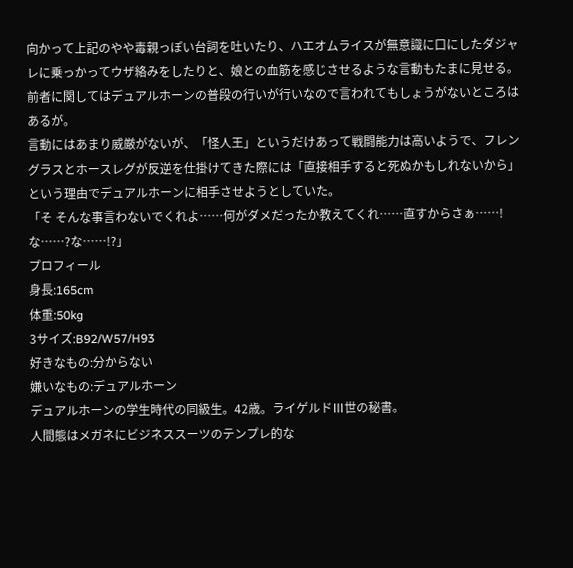向かって上記のやや毒親っぽい台詞を吐いたり、ハエオムライスが無意識に口にしたダジャレに乗っかってウザ絡みをしたりと、娘との血筋を感じさせるような言動もたまに見せる。
前者に関してはデュアルホーンの普段の行いが行いなので言われてもしょうがないところはあるが。
言動にはあまり威厳がないが、「怪人王」というだけあって戦闘能力は高いようで、フレングラスとホースレグが反逆を仕掛けてきた際には「直接相手すると死ぬかもしれないから」という理由でデュアルホーンに相手させようとしていた。
「そ そんな事言わないでくれよ……何がダメだったか教えてくれ……直すからさぁ……! な……?な……!?」
プロフィール
身長:165cm
体重:50kg
3サイズ:B92/W57/H93
好きなもの:分からない
嫌いなもの:デュアルホーン
デュアルホーンの学生時代の同級生。42歳。ライゲルドⅢ世の秘書。
人間態はメガネにビジネススーツのテンプレ的な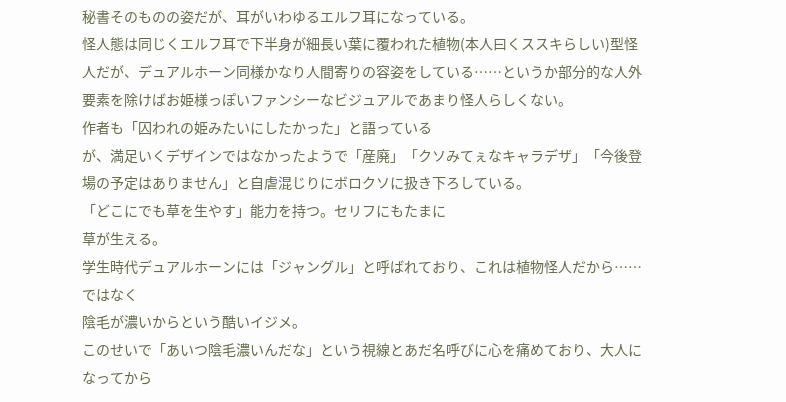秘書そのものの姿だが、耳がいわゆるエルフ耳になっている。
怪人態は同じくエルフ耳で下半身が細長い葉に覆われた植物(本人曰くススキらしい)型怪人だが、デュアルホーン同様かなり人間寄りの容姿をしている……というか部分的な人外要素を除けばお姫様っぽいファンシーなビジュアルであまり怪人らしくない。
作者も「囚われの姫みたいにしたかった」と語っている
が、満足いくデザインではなかったようで「産廃」「クソみてぇなキャラデザ」「今後登場の予定はありません」と自虐混じりにボロクソに扱き下ろしている。
「どこにでも草を生やす」能力を持つ。セリフにもたまに
草が生える。
学生時代デュアルホーンには「ジャングル」と呼ばれており、これは植物怪人だから……ではなく
陰毛が濃いからという酷いイジメ。
このせいで「あいつ陰毛濃いんだな」という視線とあだ名呼びに心を痛めており、大人になってから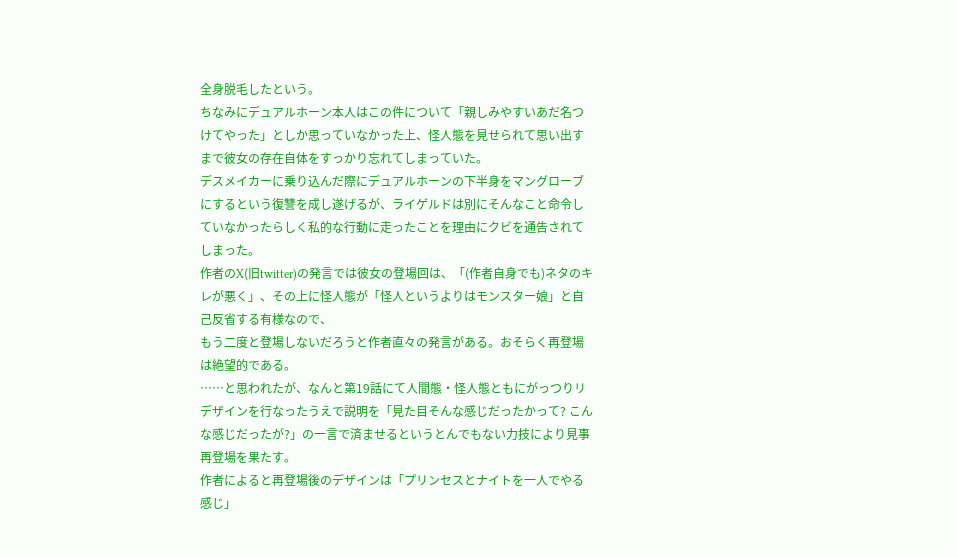全身脱毛したという。
ちなみにデュアルホーン本人はこの件について「親しみやすいあだ名つけてやった」としか思っていなかった上、怪人態を見せられて思い出すまで彼女の存在自体をすっかり忘れてしまっていた。
デスメイカーに乗り込んだ際にデュアルホーンの下半身をマングローブにするという復讐を成し遂げるが、ライゲルドは別にそんなこと命令していなかったらしく私的な行動に走ったことを理由にクビを通告されてしまった。
作者のX(旧twitter)の発言では彼女の登場回は、「(作者自身でも)ネタのキレが悪く」、その上に怪人態が「怪人というよりはモンスター娘」と自己反省する有様なので、
もう二度と登場しないだろうと作者直々の発言がある。おそらく再登場は絶望的である。
……と思われたが、なんと第19話にて人間態・怪人態ともにがっつりリデザインを行なったうえで説明を「見た目そんな感じだったかって? こんな感じだったが?」の一言で済ませるというとんでもない力技により見事再登場を果たす。
作者によると再登場後のデザインは「プリンセスとナイトを一人でやる感じ」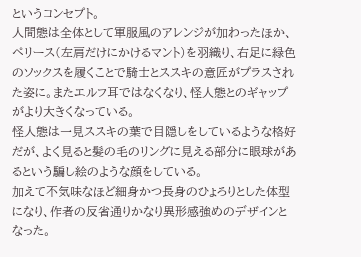というコンセプト。
人間態は全体として軍服風のアレンジが加わったほか、ペリース(左肩だけにかけるマント)を羽織り、右足に緑色のソックスを履くことで騎士とススキの意匠がプラスされた姿に。またエルフ耳ではなくなり、怪人態とのギャップがより大きくなっている。
怪人態は一見ススキの葉で目隠しをしているような格好だが、よく見ると髪の毛のリングに見える部分に眼球があるという騙し絵のような顔をしている。
加えて不気味なほど細身かつ長身のひょろりとした体型になり、作者の反省通りかなり異形感強めのデザインとなった。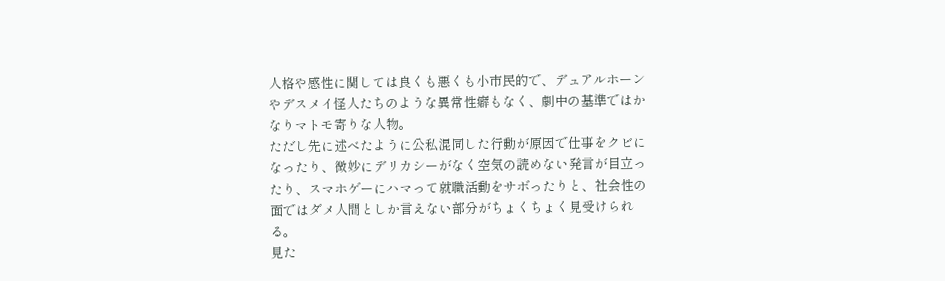人格や感性に関しては良くも悪くも小市民的で、デュアルホーンやデスメイ怪人たちのような異常性癖もなく、劇中の基準ではかなりマトモ寄りな人物。
ただし先に述べたように公私混同した行動が原因で仕事をクビになったり、微妙にデリカシーがなく空気の読めない発言が目立ったり、スマホゲーにハマって就職活動をサボったりと、社会性の面ではダメ人間としか言えない部分がちょくちょく見受けられる。
見た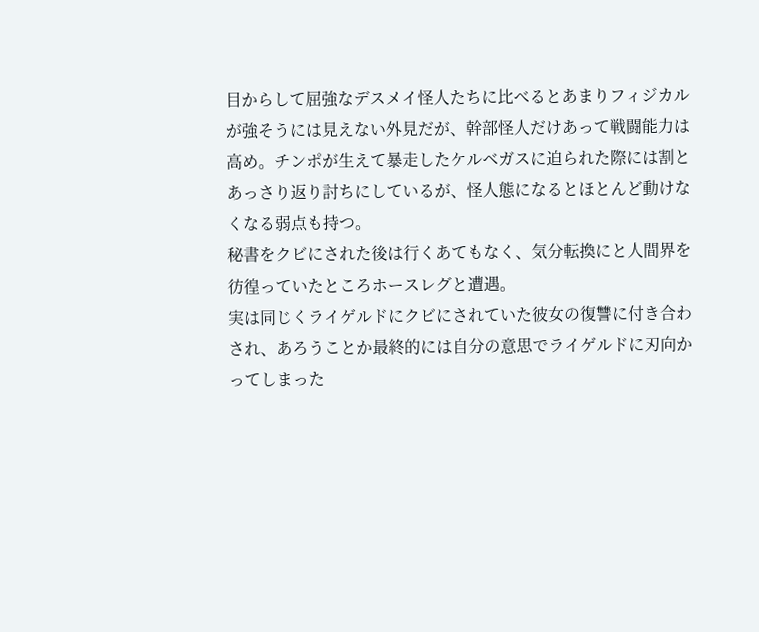目からして屈強なデスメイ怪人たちに比べるとあまりフィジカルが強そうには見えない外見だが、幹部怪人だけあって戦闘能力は高め。チンポが生えて暴走したケルベガスに迫られた際には割とあっさり返り討ちにしているが、怪人態になるとほとんど動けなくなる弱点も持つ。
秘書をクビにされた後は行くあてもなく、気分転換にと人間界を彷徨っていたところホースレグと遭遇。
実は同じくライゲルドにクビにされていた彼女の復讐に付き合わされ、あろうことか最終的には自分の意思でライゲルドに刃向かってしまった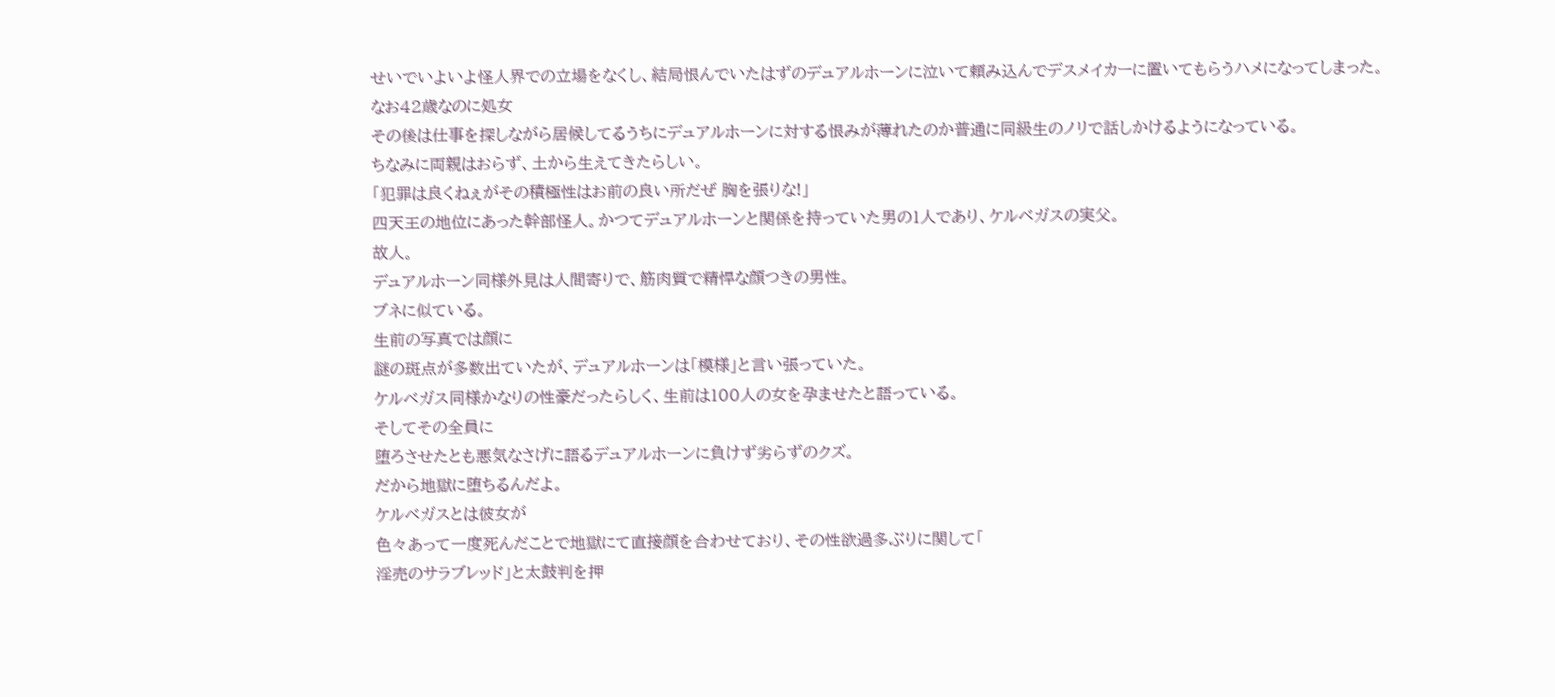せいでいよいよ怪人界での立場をなくし、結局恨んでいたはずのデュアルホーンに泣いて頼み込んでデスメイカーに置いてもらうハメになってしまった。
なお42歳なのに処女
その後は仕事を探しながら居候してるうちにデュアルホーンに対する恨みが薄れたのか普通に同級生のノリで話しかけるようになっている。
ちなみに両親はおらず、土から生えてきたらしい。
「犯罪は良くねぇがその積極性はお前の良い所だぜ 胸を張りな!」
四天王の地位にあった幹部怪人。かつてデュアルホーンと関係を持っていた男の1人であり、ケルベガスの実父。
故人。
デュアルホーン同様外見は人間寄りで、筋肉質で精悍な顔つきの男性。
ブネに似ている。
生前の写真では顔に
謎の斑点が多数出ていたが、デュアルホーンは「模様」と言い張っていた。
ケルベガス同様かなりの性豪だったらしく、生前は100人の女を孕ませたと語っている。
そしてその全員に
堕ろさせたとも悪気なさげに語るデュアルホーンに負けず劣らずのクズ。
だから地獄に堕ちるんだよ。
ケルベガスとは彼女が
色々あって一度死んだことで地獄にて直接顔を合わせており、その性欲過多ぶりに関して「
淫売のサラブレッド」と太鼓判を押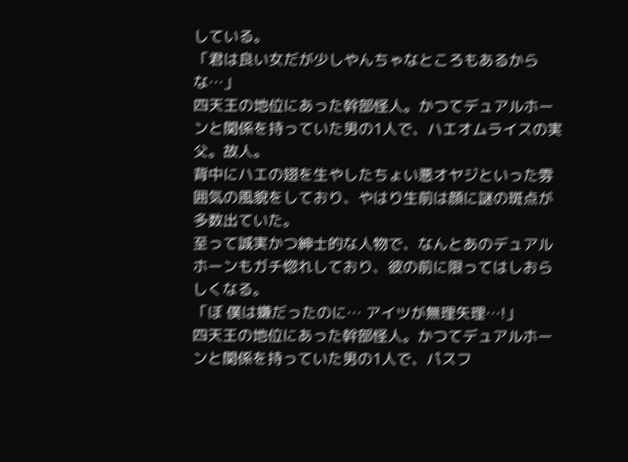している。
「君は良い女だが少しやんちゃなところもあるからな…」
四天王の地位にあった幹部怪人。かつてデュアルホーンと関係を持っていた男の1人で、ハエオムライスの実父。故人。
背中にハエの翅を生やしたちょい悪オヤジといった雰囲気の風貌をしており、やはり生前は顔に謎の斑点が多数出ていた。
至って誠実かつ紳士的な人物で、なんとあのデュアルホーンもガチ惚れしており、彼の前に限ってはしおらしくなる。
「ぼ 僕は嫌だったのに… アイツが無理矢理…!」
四天王の地位にあった幹部怪人。かつてデュアルホーンと関係を持っていた男の1人で、パスフ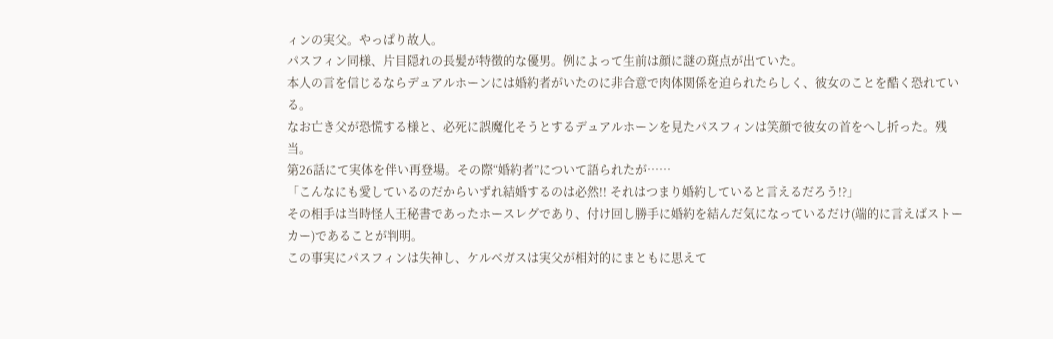ィンの実父。やっぱり故人。
パスフィン同様、片目隠れの長髪が特徴的な優男。例によって生前は顔に謎の斑点が出ていた。
本人の言を信じるならデュアルホーンには婚約者がいたのに非合意で肉体関係を迫られたらしく、彼女のことを酷く恐れている。
なお亡き父が恐慌する様と、必死に誤魔化そうとするデュアルホーンを見たパスフィンは笑顔で彼女の首をへし折った。残当。
第26話にて実体を伴い再登場。その際“婚約者”について語られたが……
「こんなにも愛しているのだからいずれ結婚するのは必然!! それはつまり婚約していると言えるだろう!?」
その相手は当時怪人王秘書であったホースレグであり、付け回し勝手に婚約を結んだ気になっているだけ(端的に言えばストーカー)であることが判明。
この事実にパスフィンは失神し、ケルベガスは実父が相対的にまともに思えて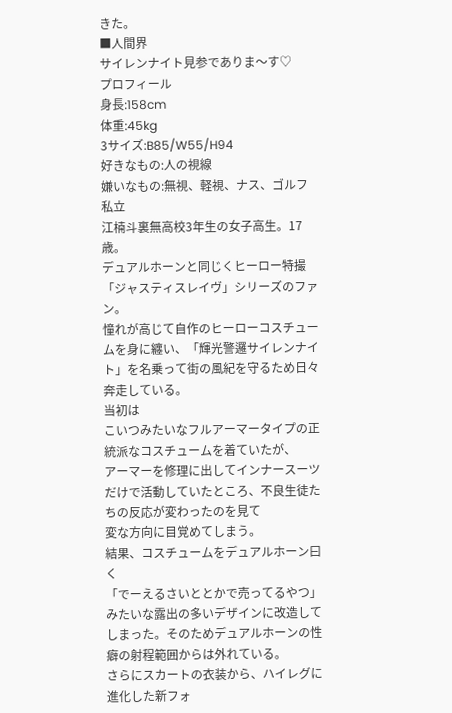きた。
■人間界
サイレンナイト見参でありま〜す♡
プロフィール
身長:158cm
体重:45kg
3サイズ:B85/W55/H94
好きなもの:人の視線
嫌いなもの:無視、軽視、ナス、ゴルフ
私立
江楠斗裏無高校3年生の女子高生。17歳。
デュアルホーンと同じくヒーロー特撮「ジャスティスレイヴ」シリーズのファン。
憧れが高じて自作のヒーローコスチュームを身に纏い、「輝光警邏サイレンナイト」を名乗って街の風紀を守るため日々奔走している。
当初は
こいつみたいなフルアーマータイプの正統派なコスチュームを着ていたが、
アーマーを修理に出してインナースーツだけで活動していたところ、不良生徒たちの反応が変わったのを見て
変な方向に目覚めてしまう。
結果、コスチュームをデュアルホーン曰く
「でーえるさいととかで売ってるやつ」みたいな露出の多いデザインに改造してしまった。そのためデュアルホーンの性癖の射程範囲からは外れている。
さらにスカートの衣装から、ハイレグに進化した新フォ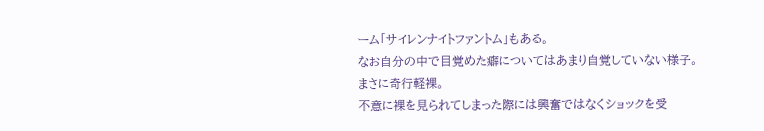ーム「サイレンナイトファントム」もある。
なお自分の中で目覚めた癖についてはあまり自覚していない様子。
まさに奇行軽裸。
不意に裸を見られてしまった際には興奮ではなくショックを受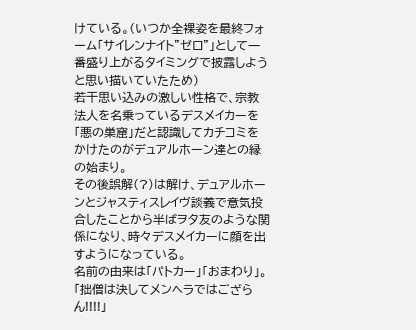けている。(いつか全裸姿を最終フォーム「サイレンナイト"ゼロ"」として一番盛り上がるタイミングで披露しようと思い描いていたため)
若干思い込みの激しい性格で、宗教法人を名乗っているデスメイカーを「悪の巣窟」だと認識してカチコミをかけたのがデュアルホーン達との縁の始まり。
その後誤解(?)は解け、デュアルホーンとジャスティスレイヴ談義で意気投合したことから半ばヲタ友のような関係になり、時々デスメイカーに顔を出すようになっている。
名前の由来は「パトカー」「おまわり」。
「拙僧は決してメンヘラではござらん!!!!」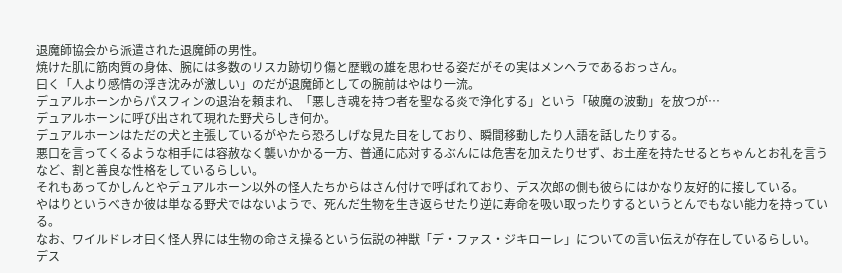退魔師協会から派遣された退魔師の男性。
焼けた肌に筋肉質の身体、腕には多数のリスカ跡切り傷と歴戦の雄を思わせる姿だがその実はメンヘラであるおっさん。
曰く「人より感情の浮き沈みが激しい」のだが退魔師としての腕前はやはり一流。
デュアルホーンからパスフィンの退治を頼まれ、「悪しき魂を持つ者を聖なる炎で浄化する」という「破魔の波動」を放つが…
デュアルホーンに呼び出されて現れた野犬らしき何か。
デュアルホーンはただの犬と主張しているがやたら恐ろしげな見た目をしており、瞬間移動したり人語を話したりする。
悪口を言ってくるような相手には容赦なく襲いかかる一方、普通に応対するぶんには危害を加えたりせず、お土産を持たせるとちゃんとお礼を言うなど、割と善良な性格をしているらしい。
それもあってかしんとやデュアルホーン以外の怪人たちからはさん付けで呼ばれており、デス次郎の側も彼らにはかなり友好的に接している。
やはりというべきか彼は単なる野犬ではないようで、死んだ生物を生き返らせたり逆に寿命を吸い取ったりするというとんでもない能力を持っている。
なお、ワイルドレオ曰く怪人界には生物の命さえ操るという伝説の神獣「デ・ファス・ジキローレ」についての言い伝えが存在しているらしい。
デス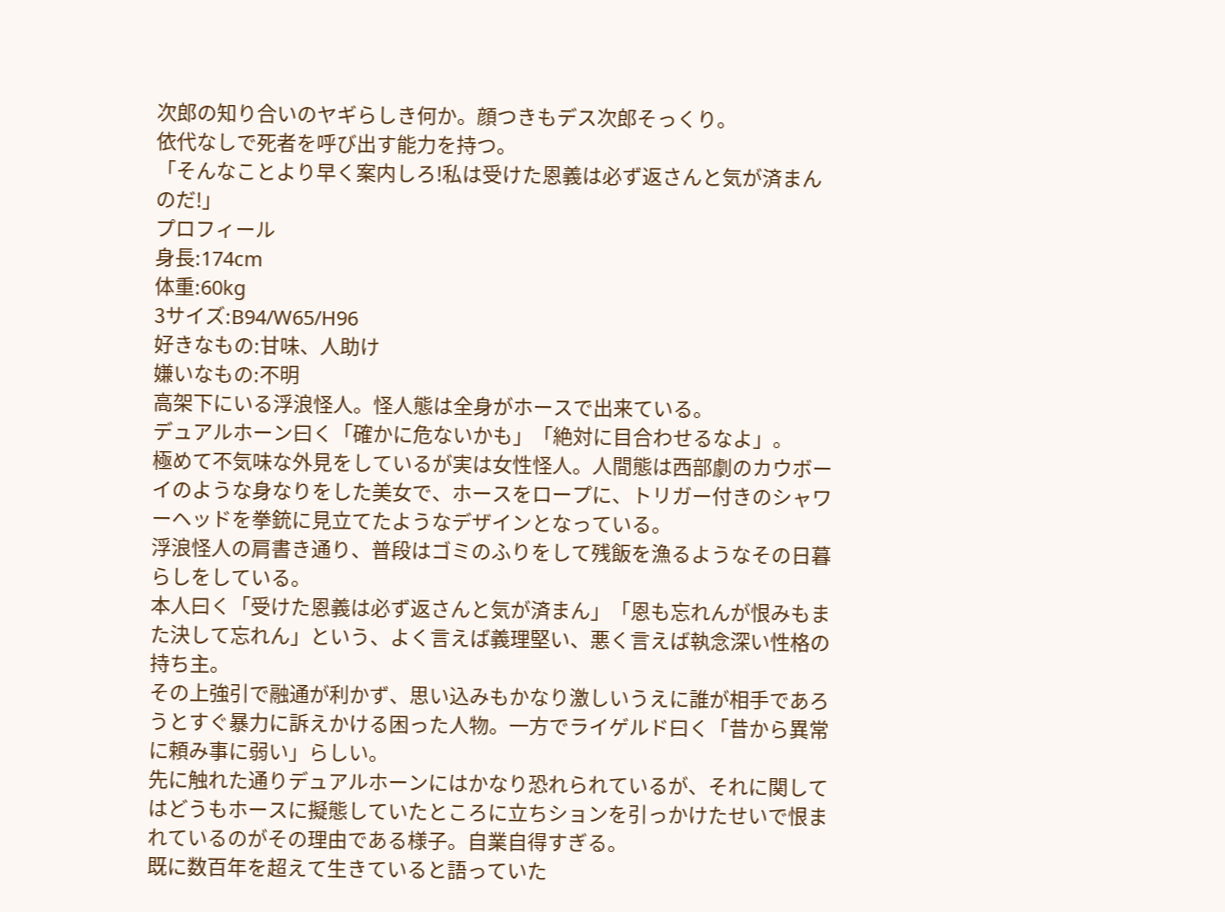次郎の知り合いのヤギらしき何か。顔つきもデス次郎そっくり。
依代なしで死者を呼び出す能力を持つ。
「そんなことより早く案内しろ!私は受けた恩義は必ず返さんと気が済まんのだ!」
プロフィール
身長:174cm
体重:60kg
3サイズ:B94/W65/H96
好きなもの:甘味、人助け
嫌いなもの:不明
高架下にいる浮浪怪人。怪人態は全身がホースで出来ている。
デュアルホーン曰く「確かに危ないかも」「絶対に目合わせるなよ」。
極めて不気味な外見をしているが実は女性怪人。人間態は西部劇のカウボーイのような身なりをした美女で、ホースをロープに、トリガー付きのシャワーヘッドを拳銃に見立てたようなデザインとなっている。
浮浪怪人の肩書き通り、普段はゴミのふりをして残飯を漁るようなその日暮らしをしている。
本人曰く「受けた恩義は必ず返さんと気が済まん」「恩も忘れんが恨みもまた決して忘れん」という、よく言えば義理堅い、悪く言えば執念深い性格の持ち主。
その上強引で融通が利かず、思い込みもかなり激しいうえに誰が相手であろうとすぐ暴力に訴えかける困った人物。一方でライゲルド曰く「昔から異常に頼み事に弱い」らしい。
先に触れた通りデュアルホーンにはかなり恐れられているが、それに関してはどうもホースに擬態していたところに立ちションを引っかけたせいで恨まれているのがその理由である様子。自業自得すぎる。
既に数百年を超えて生きていると語っていた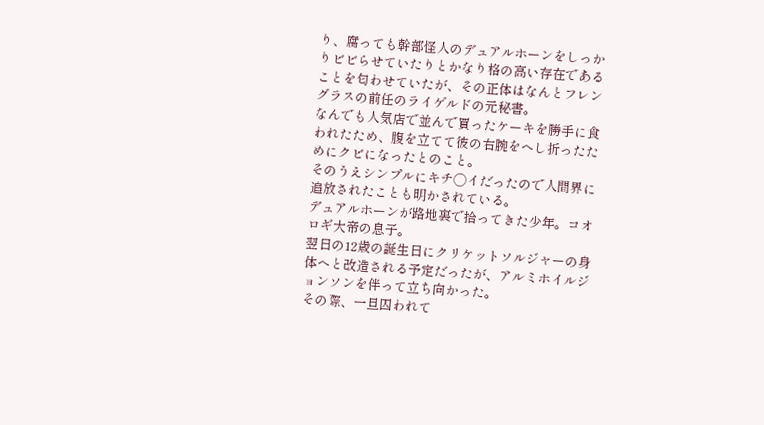り、腐っても幹部怪人のデュアルホーンをしっかりビビらせていたりとかなり格の高い存在であることを匂わせていたが、その正体はなんとフレングラスの前任のライゲルドの元秘書。
なんでも人気店で並んで買ったケーキを勝手に食われたため、腹を立てて彼の右腕をへし折ったためにクビになったとのこと。
そのうえシンプルにキチ◯イだったので人間界に追放されたことも明かされている。
デュアルホーンが路地裏で拾ってきた少年。コオロギ大帝の息子。
翌日の12歳の誕生日にクリケットソルジャーの身体へと改造される予定だったが、アルミホイルジョンソンを伴って立ち向かった。
その際、一旦囚われて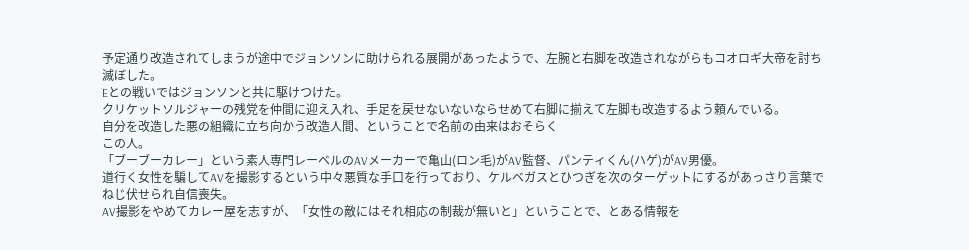予定通り改造されてしまうが途中でジョンソンに助けられる展開があったようで、左腕と右脚を改造されながらもコオロギ大帝を討ち滅ぼした。
Eとの戦いではジョンソンと共に駆けつけた。
クリケットソルジャーの残党を仲間に迎え入れ、手足を戻せないないならせめて右脚に揃えて左脚も改造するよう頼んでいる。
自分を改造した悪の組織に立ち向かう改造人間、ということで名前の由来はおそらく
この人。
「ブーブーカレー」という素人専門レーベルのAVメーカーで亀山(ロン毛)がAV監督、パンティくん(ハゲ)がAV男優。
道行く女性を騙してAVを撮影するという中々悪質な手口を行っており、ケルベガスとひつぎを次のターゲットにするがあっさり言葉でねじ伏せられ自信喪失。
AV撮影をやめてカレー屋を志すが、「女性の敵にはそれ相応の制裁が無いと」ということで、とある情報を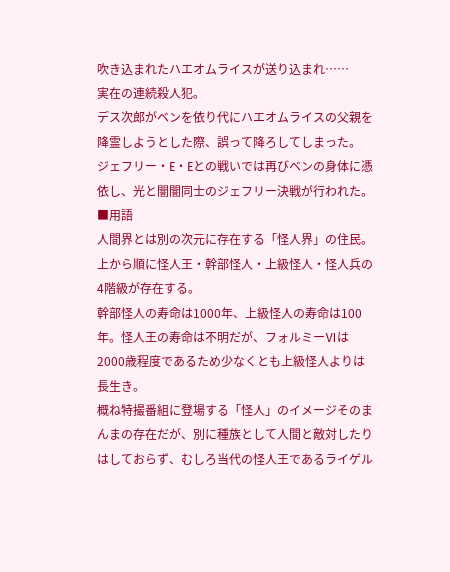吹き込まれたハエオムライスが送り込まれ……
実在の連続殺人犯。
デス次郎がベンを依り代にハエオムライスの父親を降霊しようとした際、誤って降ろしてしまった。
ジェフリー・E・Eとの戦いでは再びベンの身体に憑依し、光と闇闇同士のジェフリー決戦が行われた。
■用語
人間界とは別の次元に存在する「怪人界」の住民。
上から順に怪人王・幹部怪人・上級怪人・怪人兵の4階級が存在する。
幹部怪人の寿命は1000年、上級怪人の寿命は100年。怪人王の寿命は不明だが、フォルミーⅥは2000歳程度であるため少なくとも上級怪人よりは長生き。
概ね特撮番組に登場する「怪人」のイメージそのまんまの存在だが、別に種族として人間と敵対したりはしておらず、むしろ当代の怪人王であるライゲル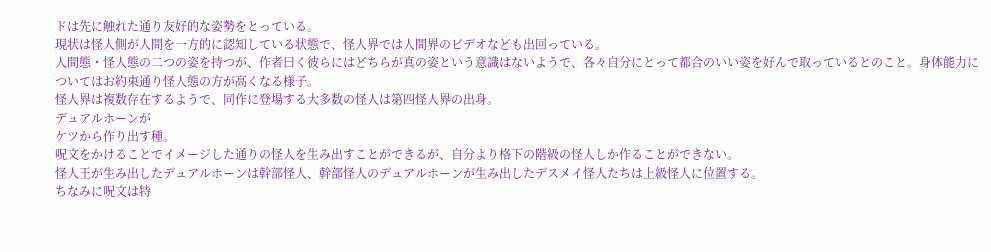ドは先に触れた通り友好的な姿勢をとっている。
現状は怪人側が人間を一方的に認知している状態で、怪人界では人間界のビデオなども出回っている。
人間態・怪人態の二つの姿を持つが、作者曰く彼らにはどちらが真の姿という意識はないようで、各々自分にとって都合のいい姿を好んで取っているとのこと。身体能力についてはお約束通り怪人態の方が高くなる様子。
怪人界は複数存在するようで、同作に登場する大多数の怪人は第四怪人界の出身。
デュアルホーンが
ケツから作り出す種。
呪文をかけることでイメージした通りの怪人を生み出すことができるが、自分より格下の階級の怪人しか作ることができない。
怪人王が生み出したデュアルホーンは幹部怪人、幹部怪人のデュアルホーンが生み出したデスメイ怪人たちは上級怪人に位置する。
ちなみに呪文は特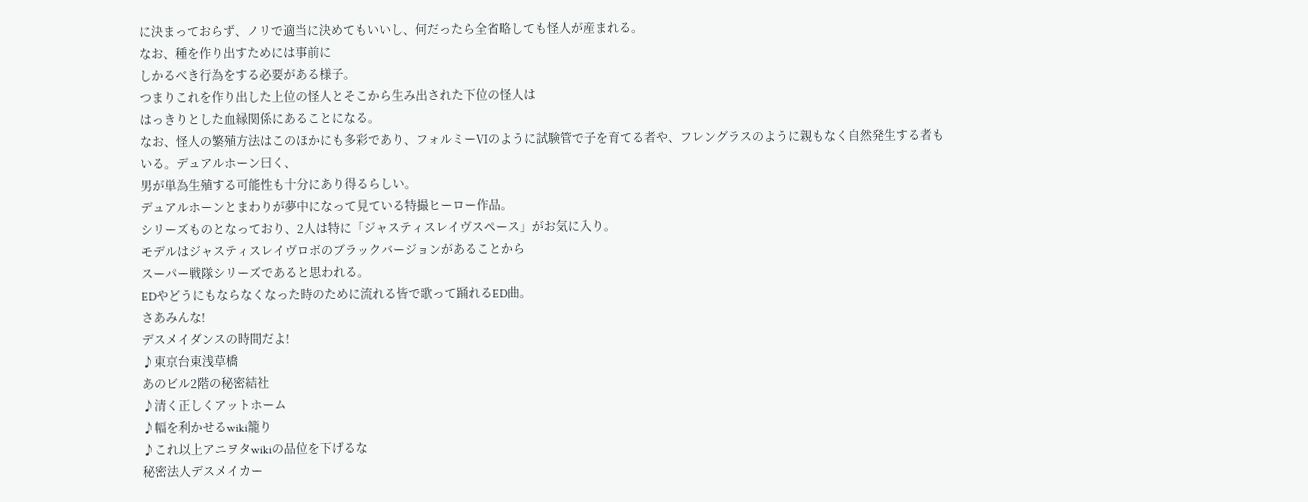に決まっておらず、ノリで適当に決めてもいいし、何だったら全省略しても怪人が産まれる。
なお、種を作り出すためには事前に
しかるべき行為をする必要がある様子。
つまりこれを作り出した上位の怪人とそこから生み出された下位の怪人は
はっきりとした血縁関係にあることになる。
なお、怪人の繁殖方法はこのほかにも多彩であり、フォルミーⅥのように試験管で子を育てる者や、フレングラスのように親もなく自然発生する者もいる。デュアルホーン曰く、
男が単為生殖する可能性も十分にあり得るらしい。
デュアルホーンとまわりが夢中になって見ている特撮ヒーロー作品。
シリーズものとなっており、2人は特に「ジャスティスレイヴスペース」がお気に入り。
モデルはジャスティスレイヴロボのブラックバージョンがあることから
スーパー戦隊シリーズであると思われる。
EDやどうにもならなくなった時のために流れる皆で歌って踊れるED曲。
さあみんな!
デスメイダンスの時間だよ!
♪東京台東浅草橋
あのビル2階の秘密結社
♪清く正しくアットホーム
♪幅を利かせるwiki籠り
♪これ以上アニヲタwikiの品位を下げるな
秘密法人デスメイカー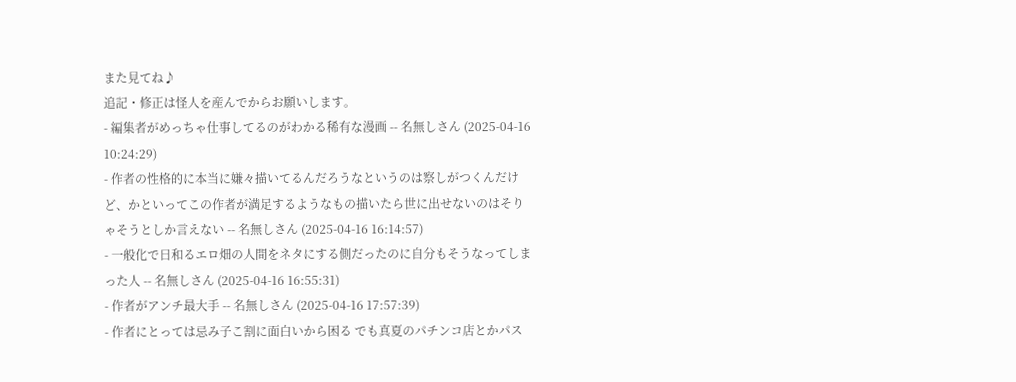また見てね♪
追記・修正は怪人を産んでからお願いします。
- 編集者がめっちゃ仕事してるのがわかる稀有な漫画 -- 名無しさん (2025-04-16 10:24:29)
- 作者の性格的に本当に嫌々描いてるんだろうなというのは察しがつくんだけど、かといってこの作者が満足するようなもの描いたら世に出せないのはそりゃそうとしか言えない -- 名無しさん (2025-04-16 16:14:57)
- 一般化で日和るエロ畑の人間をネタにする側だったのに自分もそうなってしまった人 -- 名無しさん (2025-04-16 16:55:31)
- 作者がアンチ最大手 -- 名無しさん (2025-04-16 17:57:39)
- 作者にとっては忌み子こ割に面白いから困る でも真夏のパチンコ店とかパス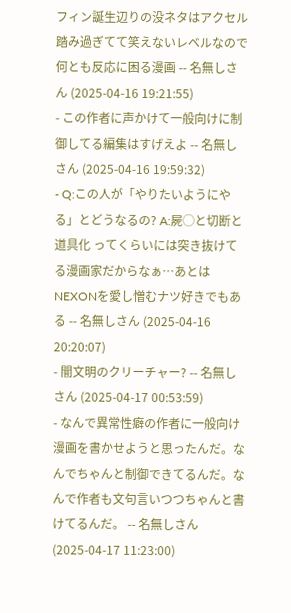フィン誕生辺りの没ネタはアクセル踏み過ぎてて笑えないレベルなので何とも反応に困る漫画 -- 名無しさん (2025-04-16 19:21:55)
- この作者に声かけて一般向けに制御してる編集はすげえよ -- 名無しさん (2025-04-16 19:59:32)
- Q:この人が「やりたいようにやる」とどうなるの? A:屍◯と切断と道具化 ってくらいには突き抜けてる漫画家だからなぁ…あとはNEXONを愛し憎むナツ好きでもある -- 名無しさん (2025-04-16 20:20:07)
- 闇文明のクリーチャー? -- 名無しさん (2025-04-17 00:53:59)
- なんで異常性癖の作者に一般向け漫画を書かせようと思ったんだ。なんでちゃんと制御できてるんだ。なんで作者も文句言いつつちゃんと書けてるんだ。 -- 名無しさん (2025-04-17 11:23:00)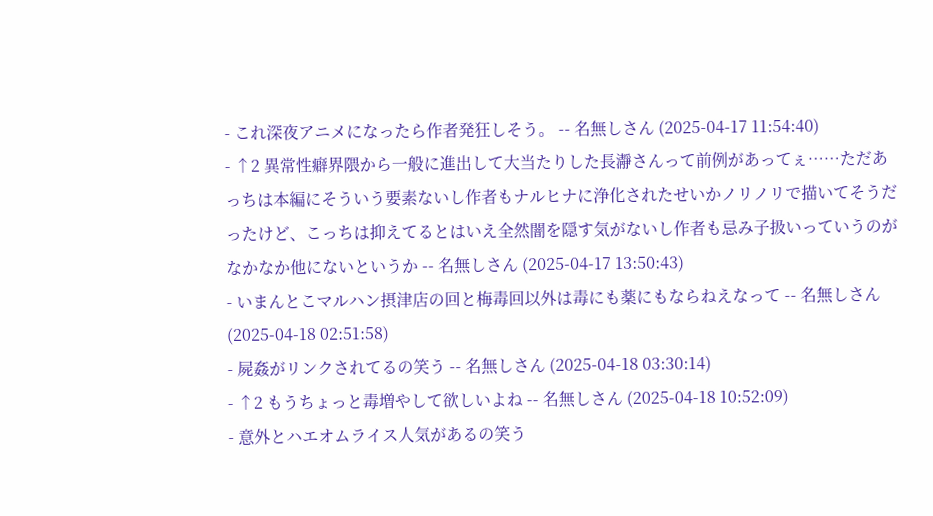- これ深夜アニメになったら作者発狂しそう。 -- 名無しさん (2025-04-17 11:54:40)
- ↑2 異常性癖界隈から一般に進出して大当たりした長瀞さんって前例があってぇ……ただあっちは本編にそういう要素ないし作者もナルヒナに浄化されたせいかノリノリで描いてそうだったけど、こっちは抑えてるとはいえ全然闇を隠す気がないし作者も忌み子扱いっていうのがなかなか他にないというか -- 名無しさん (2025-04-17 13:50:43)
- いまんとこマルハン摂津店の回と梅毒回以外は毒にも薬にもならねえなって -- 名無しさん (2025-04-18 02:51:58)
- 屍姦がリンクされてるの笑う -- 名無しさん (2025-04-18 03:30:14)
- ↑2 もうちょっと毒増やして欲しいよね -- 名無しさん (2025-04-18 10:52:09)
- 意外とハエオムライス人気があるの笑う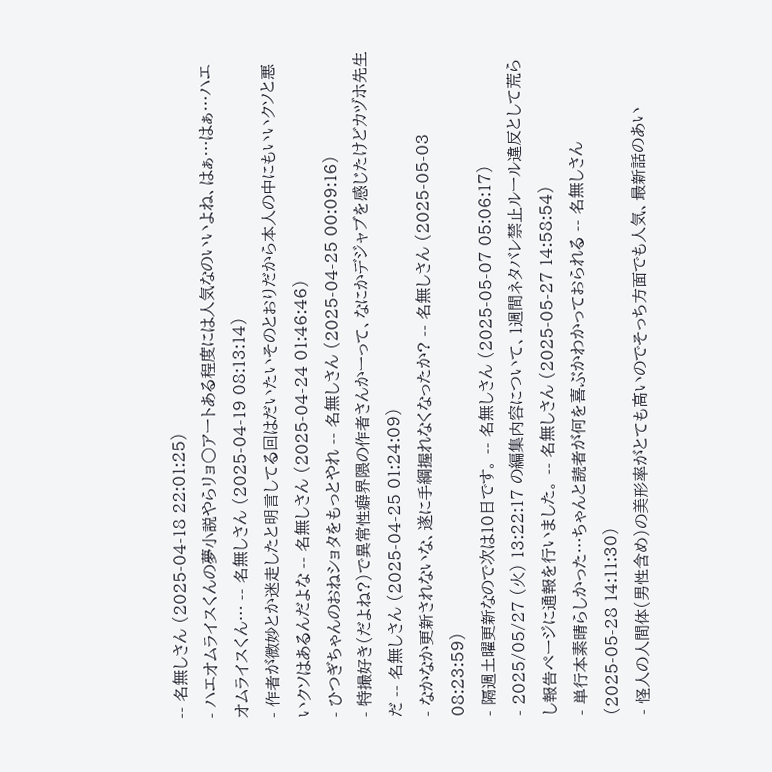-- 名無しさん (2025-04-18 22:01:25)
- ハエオムライスくんの夢小説やらリョ○アートある程度には人気なのいいよね、はぁ…はぁ…ハエオムライスくん… -- 名無しさん (2025-04-19 08:13:14)
- 作者が微妙とか迷走したと明言してる回はだいたいそのとおりだから本人の中にもいいクソと悪いクソはあるんだよな -- 名無しさん (2025-04-24 01:46:46)
- ひつぎちゃんのおねショタをもっとやれ -- 名無しさん (2025-04-25 00:09:16)
- 特撮好き(だよね?)で異常性癖界隈の作者さんかーって、なにかデジャブを感じたけどカヅホ先生だ -- 名無しさん (2025-04-25 01:24:09)
- なかなか更新されないな、遂に手綱握れなくなったか? -- 名無しさん (2025-05-03 08:23:59)
- 隔週土曜更新なので次は10日です。 -- 名無しさん (2025-05-07 05:06:17)
- 2025/05/27 (火) 13:22:17 の編集内容について、1週間ネタバレ禁止ルール違反として荒らし報告ページに通報を行いました。 -- 名無しさん (2025-05-27 14:58:54)
- 単行本素晴らしかった…ちゃんと読者が何を喜ぶかわかっておられる -- 名無しさん (2025-05-28 14:11:30)
- 怪人の人間体(男性含め)の美形率がとても高いのでそっち方面でも人気、最新話のあい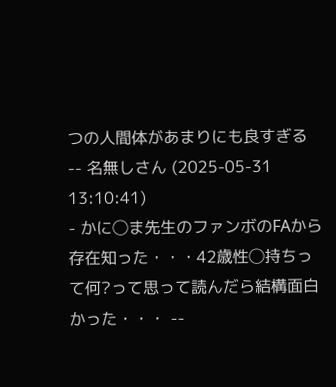つの人間体があまりにも良すぎる -- 名無しさん (2025-05-31 13:10:41)
- かに◯ま先生のファンボのFAから存在知った・・・42歳性◯持ちって何?って思って読んだら結構面白かった・・・ --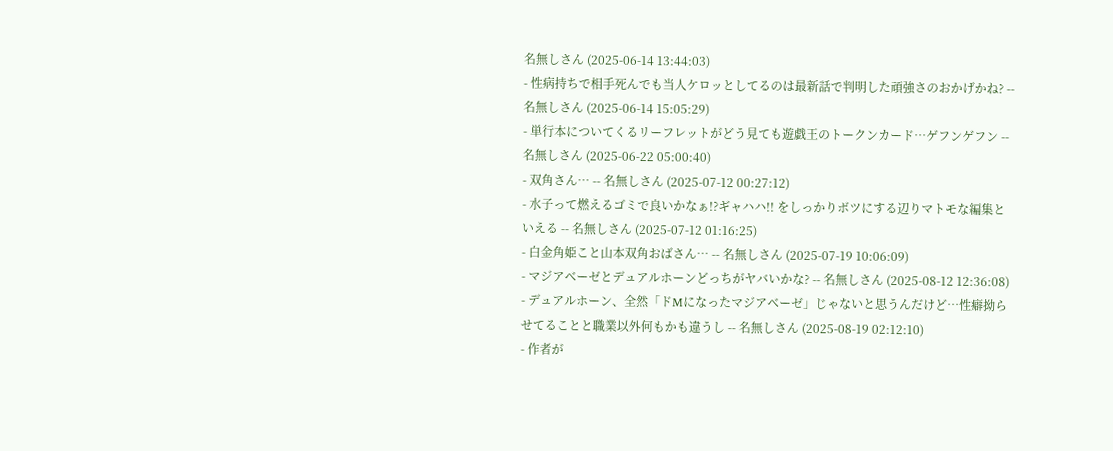名無しさん (2025-06-14 13:44:03)
- 性病持ちで相手死んでも当人ケロッとしてるのは最新話で判明した頑強さのおかげかね? -- 名無しさん (2025-06-14 15:05:29)
- 単行本についてくるリーフレットがどう見ても遊戯王のトークンカード…ゲフンゲフン -- 名無しさん (2025-06-22 05:00:40)
- 双角さん… -- 名無しさん (2025-07-12 00:27:12)
- 水子って燃えるゴミで良いかなぁ!?ギャハハ!! をしっかりボツにする辺りマトモな編集といえる -- 名無しさん (2025-07-12 01:16:25)
- 白金角姫こと山本双角おばさん… -- 名無しさん (2025-07-19 10:06:09)
- マジアベーゼとデュアルホーンどっちがヤバいかな? -- 名無しさん (2025-08-12 12:36:08)
- デュアルホーン、全然「ドMになったマジアベーゼ」じゃないと思うんだけど…性癖拗らせてることと職業以外何もかも違うし -- 名無しさん (2025-08-19 02:12:10)
- 作者が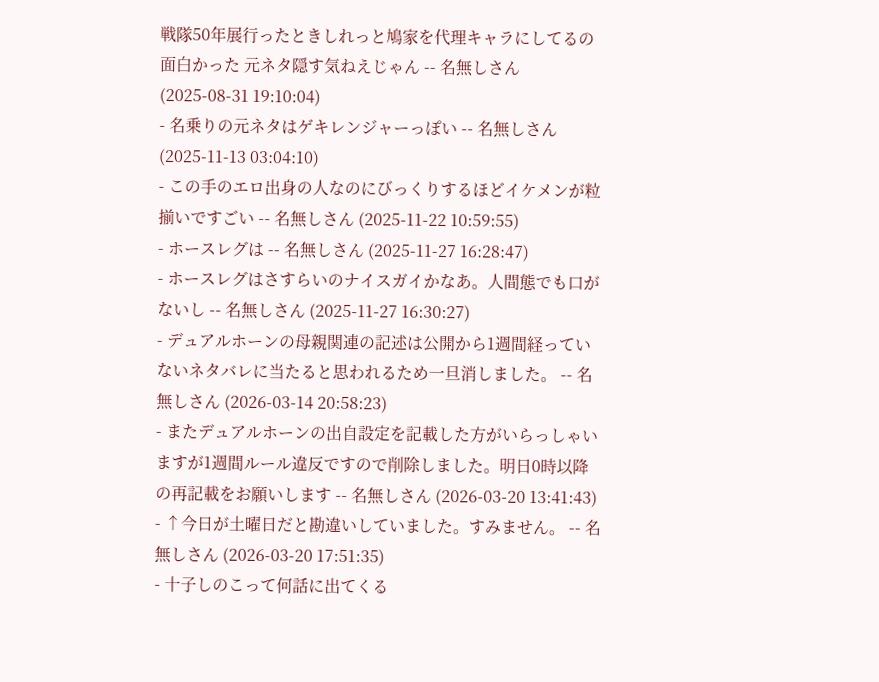戦隊50年展行ったときしれっと鳩家を代理キャラにしてるの面白かった 元ネタ隠す気ねえじゃん -- 名無しさん (2025-08-31 19:10:04)
- 名乗りの元ネタはゲキレンジャーっぽい -- 名無しさん (2025-11-13 03:04:10)
- この手のエロ出身の人なのにびっくりするほどイケメンが粒揃いですごい -- 名無しさん (2025-11-22 10:59:55)
- ホースレグは -- 名無しさん (2025-11-27 16:28:47)
- ホースレグはさすらいのナイスガイかなあ。人間態でも口がないし -- 名無しさん (2025-11-27 16:30:27)
- デュアルホーンの母親関連の記述は公開から1週間経っていないネタバレに当たると思われるため一旦消しました。 -- 名無しさん (2026-03-14 20:58:23)
- またデュアルホーンの出自設定を記載した方がいらっしゃいますが1週間ルール違反ですので削除しました。明日0時以降の再記載をお願いします -- 名無しさん (2026-03-20 13:41:43)
- ↑今日が土曜日だと勘違いしていました。すみません。 -- 名無しさん (2026-03-20 17:51:35)
- 十子しのこって何話に出てくる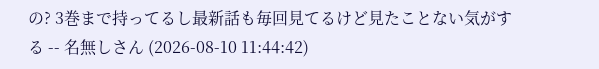の? 3巻まで持ってるし最新話も毎回見てるけど見たことない気がする -- 名無しさん (2026-08-10 11:44:42)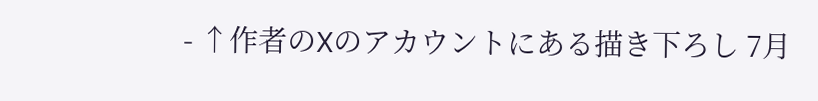- ↑作者のXのアカウントにある描き下ろし 7月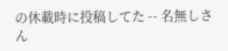の休載時に投稿してた -- 名無しさん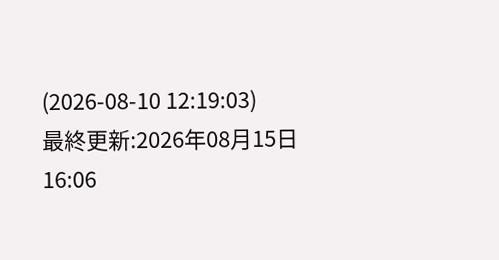(2026-08-10 12:19:03)
最終更新:2026年08月15日 16:06